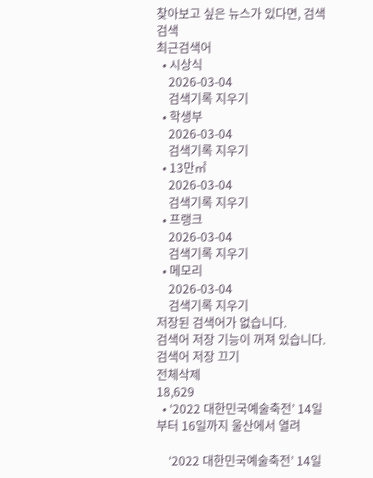찾아보고 싶은 뉴스가 있다면, 검색
검색
최근검색어
  • 시상식
    2026-03-04
    검색기록 지우기
  • 학생부
    2026-03-04
    검색기록 지우기
  • 13만㎡
    2026-03-04
    검색기록 지우기
  • 프랭크
    2026-03-04
    검색기록 지우기
  • 메모리
    2026-03-04
    검색기록 지우기
저장된 검색어가 없습니다.
검색어 저장 기능이 꺼져 있습니다.
검색어 저장 끄기
전체삭제
18,629
  • ‘2022 대한민국예술축전’ 14일부터 16일까지 울산에서 열려

    ‘2022 대한민국예술축전’ 14일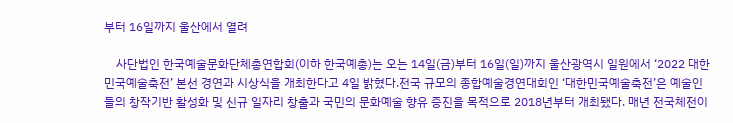부터 16일까지 울산에서 열려

    사단법인 한국예술문화단체총연합회(이하 한국예총)는 오는 14일(금)부터 16일(일)까지 울산광역시 일원에서 ‘2022 대한민국예술축전’ 본선 경연과 시상식을 개최한다고 4일 밝혔다.전국 규모의 종합예술경연대회인 ‘대한민국예술축전’은 예술인들의 창작기반 활성화 및 신규 일자리 창출과 국민의 문화예술 향유 증진을 목적으로 2018년부터 개최됐다. 매년 전국체전이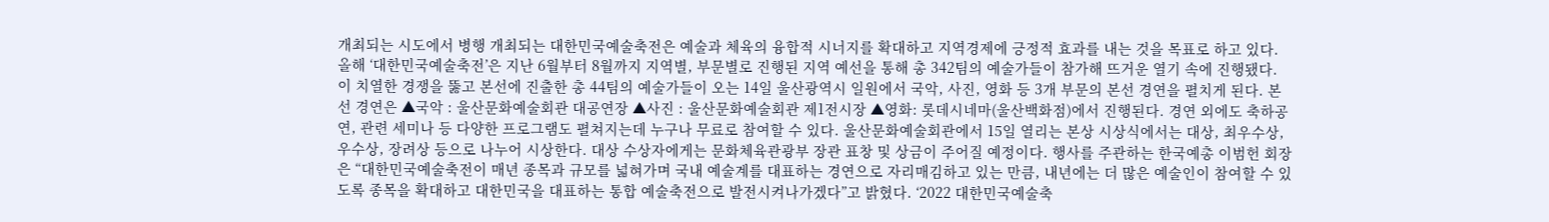개최되는 시도에서 병행 개최되는 대한민국예술축전은 예술과 체육의 융합적 시너지를 확대하고 지역경제에 긍정적 효과를 내는 것을 목표로 하고 있다. 올해 ‘대한민국예술축전’은 지난 6월부터 8월까지 지역별, 부문별로 진행된 지역 예선을 통해 총 342팀의 예술가들이 참가해 뜨거운 열기 속에 진행됐다. 이 치열한 경쟁을 뚫고 본선에 진출한 총 44팀의 예술가들이 오는 14일 울산광역시 일원에서 국악, 사진, 영화 등 3개 부문의 본선 경연을 펼치게 된다. 본선 경연은 ▲국악 : 울산문화예술회관 대공연장 ▲사진 : 울산문화예술회관 제1전시장 ▲영화: 롯데시네마(울산백화점)에서 진행된다. 경연 외에도 축하공연, 관련 세미나 등 다양한 프로그램도 펼쳐지는데 누구나 무료로 참여할 수 있다. 울산문화예술회관에서 15일 열리는 본상 시상식에서는 대상, 최우수상, 우수상, 장려상 등으로 나누어 시상한다. 대상 수상자에게는 문화체육관광부 장관 표창 및 상금이 주어질 예정이다. 행사를 주관하는 한국예총 이범헌 회장은 “대한민국예술축전이 매년 종목과 규모를 넓혀가며 국내 예술계를 대표하는 경연으로 자리매김하고 있는 만큼, 내년에는 더 많은 예술인이 참여할 수 있도록 종목을 확대하고 대한민국을 대표하는 통합 예술축전으로 발전시켜나가겠다”고 밝혔다. ‘2022 대한민국예술축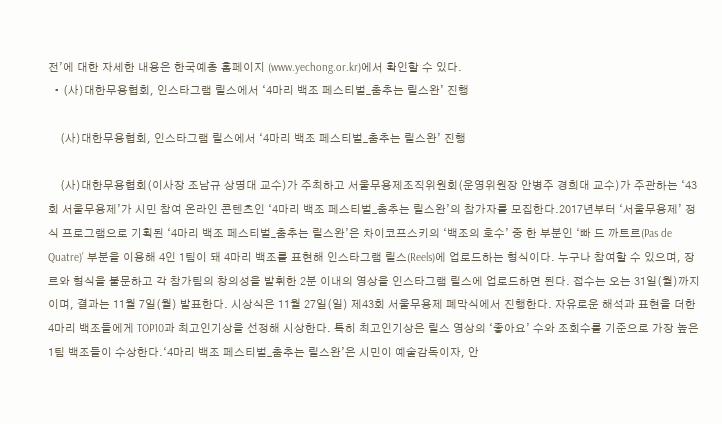전’에 대한 자세한 내용은 한국예총 홈페이지 (www.yechong.or.kr)에서 확인할 수 있다.
  • (사)대한무용협회, 인스타그램 릴스에서 ‘4마리 백조 페스티벌_춤추는 릴스완’ 진행

    (사)대한무용협회, 인스타그램 릴스에서 ‘4마리 백조 페스티벌_춤추는 릴스완’ 진행

    (사)대한무용협회(이사장 조남규 상명대 교수)가 주최하고 서울무용제조직위원회(운영위원장 안병주 경희대 교수)가 주관하는 ‘43회 서울무용제’가 시민 참여 온라인 콘텐츠인 ‘4마리 백조 페스티벌_춤추는 릴스완’의 참가자를 모집한다.2017년부터 ‘서울무용제’ 정식 프로그램으로 기획된 ‘4마리 백조 페스티벌_춤추는 릴스완’은 차이코프스키의 ‘백조의 호수’ 중 한 부분인 ‘빠 드 까트르(Pas de Quatre)’ 부분을 이용해 4인 1팀이 돼 4마리 백조를 표현해 인스타그램 릴스(Reels)에 업로드하는 형식이다. 누구나 참여할 수 있으며, 장르와 형식을 불문하고 각 참가팀의 창의성을 발휘한 2분 이내의 영상을 인스타그램 릴스에 업로드하면 된다. 접수는 오는 31일(월)까지이며, 결과는 11월 7일(월) 발표한다. 시상식은 11월 27일(일) 제43회 서울무용제 폐막식에서 진행한다. 자유로운 해석과 표현을 더한 4마리 백조들에게 TOP10과 최고인기상을 선정해 시상한다. 특히 최고인기상은 릴스 영상의 ‘좋아요’ 수와 조회수를 기준으로 가장 높은 1팀 백조들이 수상한다.‘4마리 백조 페스티벌_춤추는 릴스완’은 시민이 예술감독이자, 안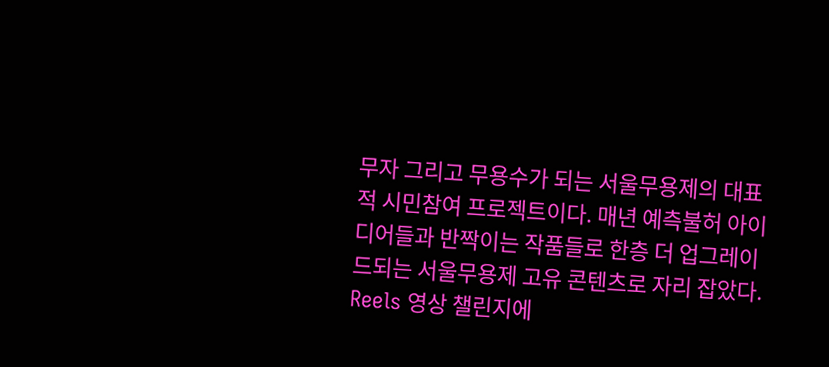무자 그리고 무용수가 되는 서울무용제의 대표적 시민참여 프로젝트이다. 매년 예측불허 아이디어들과 반짝이는 작품들로 한층 더 업그레이드되는 서울무용제 고유 콘텐츠로 자리 잡았다. Reels 영상 챌린지에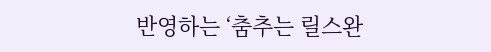반영하는 ‘춤추는 릴스완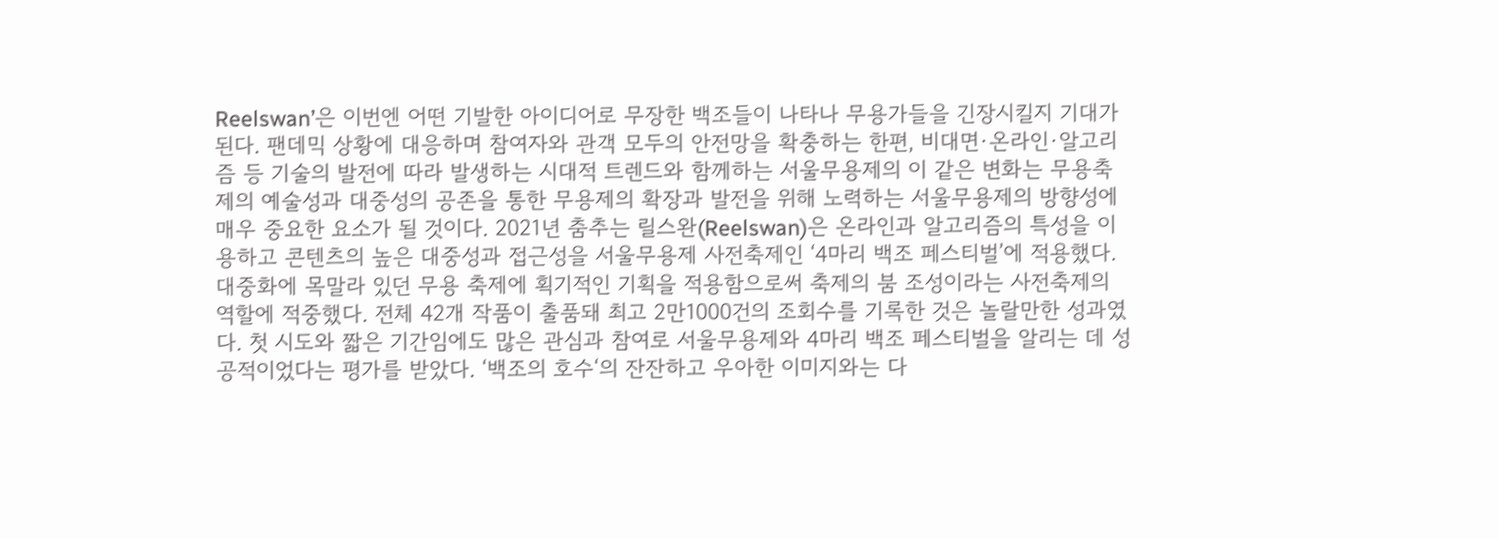Reelswan’은 이번엔 어떤 기발한 아이디어로 무장한 백조들이 나타나 무용가들을 긴장시킬지 기대가 된다. 팬데믹 상황에 대응하며 참여자와 관객 모두의 안전망을 확충하는 한편, 비대면·온라인·알고리즘 등 기술의 발전에 따라 발생하는 시대적 트렌드와 함께하는 서울무용제의 이 같은 변화는 무용축제의 예술성과 대중성의 공존을 통한 무용제의 확장과 발전을 위해 노력하는 서울무용제의 방향성에 매우 중요한 요소가 될 것이다. 2021년 춤추는 릴스완(Reelswan)은 온라인과 알고리즘의 특성을 이용하고 콘텐츠의 높은 대중성과 접근성을 서울무용제 사전축제인 ‘4마리 백조 페스티벌’에 적용했다. 대중화에 목말라 있던 무용 축제에 획기적인 기획을 적용함으로써 축제의 붐 조성이라는 사전축제의 역할에 적중했다. 전체 42개 작품이 출품돼 최고 2만1000건의 조회수를 기록한 것은 놀랄만한 성과였다. 첫 시도와 짧은 기간임에도 많은 관심과 참여로 서울무용제와 4마리 백조 페스티벌을 알리는 데 성공적이었다는 평가를 받았다. ‘백조의 호수‘의 잔잔하고 우아한 이미지와는 다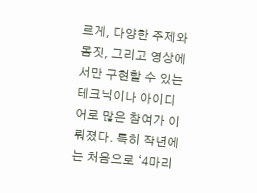르게, 다양한 주제와 몸짓, 그리고 영상에서만 구현할 수 있는 테크닉이나 아이디어로 많은 참여가 이뤄졌다. 특히 작년에는 처음으로 ‘4마리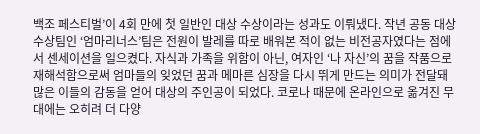백조 페스티벌’이 4회 만에 첫 일반인 대상 수상이라는 성과도 이뤄냈다. 작년 공동 대상 수상팀인 ‘엄마리너스’팀은 전원이 발레를 따로 배워본 적이 없는 비전공자였다는 점에서 센세이션을 일으켰다. 자식과 가족을 위함이 아닌, 여자인 ‘나 자신’의 꿈을 작품으로 재해석함으로써 엄마들의 잊었던 꿈과 메마른 심장을 다시 뛰게 만드는 의미가 전달돼 많은 이들의 감동을 얻어 대상의 주인공이 되었다. 코로나 때문에 온라인으로 옮겨진 무대에는 오히려 더 다양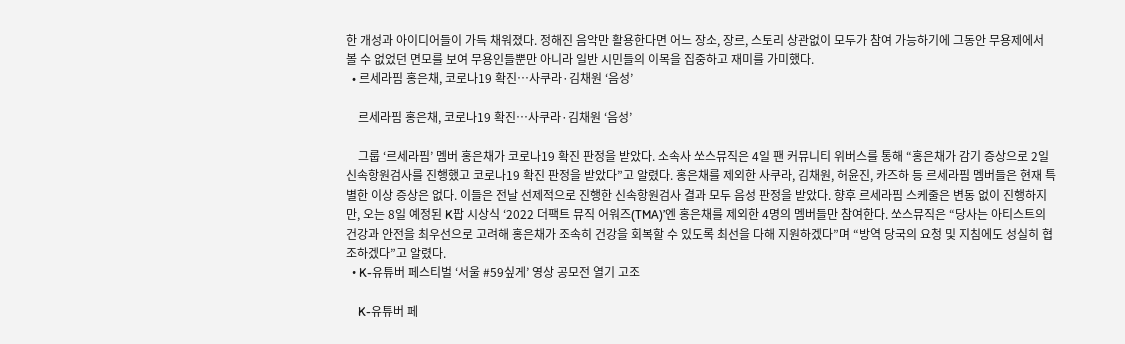한 개성과 아이디어들이 가득 채워졌다. 정해진 음악만 활용한다면 어느 장소, 장르, 스토리 상관없이 모두가 참여 가능하기에 그동안 무용제에서 볼 수 없었던 면모를 보여 무용인들뿐만 아니라 일반 시민들의 이목을 집중하고 재미를 가미했다.
  • 르세라핌 홍은채, 코로나19 확진…사쿠라·김채원 ‘음성’

    르세라핌 홍은채, 코로나19 확진…사쿠라·김채원 ‘음성’

    그룹 ‘르세라핌’ 멤버 홍은채가 코로나19 확진 판정을 받았다. 소속사 쏘스뮤직은 4일 팬 커뮤니티 위버스를 통해 “홍은채가 감기 증상으로 2일 신속항원검사를 진행했고 코로나19 확진 판정을 받았다”고 알렸다. 홍은채를 제외한 사쿠라, 김채원, 허윤진, 카즈하 등 르세라핌 멤버들은 현재 특별한 이상 증상은 없다. 이들은 전날 선제적으로 진행한 신속항원검사 결과 모두 음성 판정을 받았다. 향후 르세라핌 스케줄은 변동 없이 진행하지만, 오는 8일 예정된 K팝 시상식 ‘2022 더팩트 뮤직 어워즈(TMA)’엔 홍은채를 제외한 4명의 멤버들만 참여한다. 쏘스뮤직은 “당사는 아티스트의 건강과 안전을 최우선으로 고려해 홍은채가 조속히 건강을 회복할 수 있도록 최선을 다해 지원하겠다”며 “방역 당국의 요청 및 지침에도 성실히 협조하겠다”고 알렸다.
  • K-유튜버 페스티벌 ‘서울 #59싶게’ 영상 공모전 열기 고조

    K-유튜버 페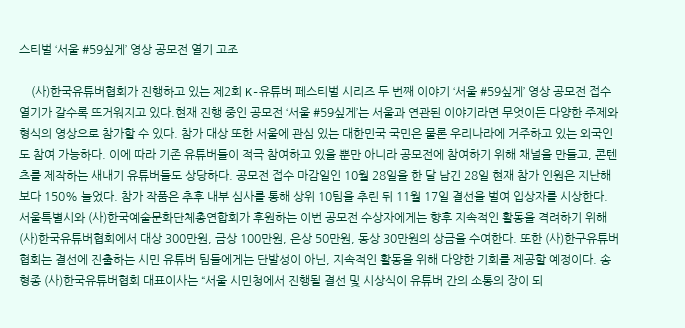스티벌 ‘서울 #59싶게’ 영상 공모전 열기 고조

    (사)한국유튜버협회가 진행하고 있는 제2회 K-유튜버 페스티벌 시리즈 두 번째 이야기 ‘서울 #59싶게’ 영상 공모전 접수 열기가 갈수록 뜨거워지고 있다.현재 진행 중인 공모전 ‘서울 #59싶게’는 서울과 연관된 이야기라면 무엇이든 다양한 주제와 형식의 영상으로 참가할 수 있다. 참가 대상 또한 서울에 관심 있는 대한민국 국민은 물론 우리나라에 거주하고 있는 외국인도 참여 가능하다. 이에 따라 기존 유튜버들이 적극 참여하고 있을 뿐만 아니라 공모전에 참여하기 위해 채널을 만들고, 콘텐츠를 제작하는 새내기 유튜버들도 상당하다. 공모전 접수 마감일인 10월 28일을 한 달 남긴 28일 현재 참가 인원은 지난해보다 150% 늘었다. 참가 작품은 추후 내부 심사를 통해 상위 10팀을 추린 뒤 11월 17일 결선을 벌여 입상자를 시상한다. 서울특별시와 (사)한국예술문화단체총연합회가 후원하는 이번 공모전 수상자에게는 향후 지속적인 활동을 격려하기 위해 (사)한국유튜버협회에서 대상 300만원, 금상 100만원, 은상 50만원, 동상 30만원의 상금을 수여한다. 또한 (사)한구유튜버협회는 결선에 진출하는 시민 유튜버 팀들에게는 단발성이 아닌, 지속적인 활동을 위해 다양한 기회를 제공할 예정이다. 송형종 (사)한국유튜버협회 대표이사는 “서울 시민청에서 진행될 결선 및 시상식이 유튜버 간의 소통의 장이 되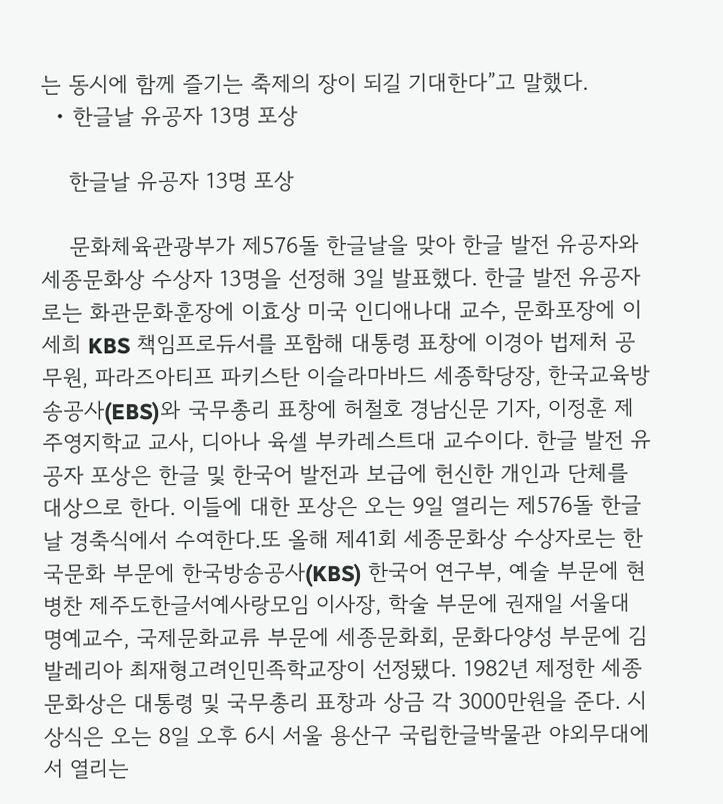는 동시에 함께 즐기는 축제의 장이 되길 기대한다”고 말했다.
  • 한글날 유공자 13명 포상

    한글날 유공자 13명 포상

    문화체육관광부가 제576돌 한글날을 맞아 한글 발전 유공자와 세종문화상 수상자 13명을 선정해 3일 발표했다. 한글 발전 유공자로는 화관문화훈장에 이효상 미국 인디애나대 교수, 문화포장에 이세희 KBS 책임프로듀서를 포함해 대통령 표창에 이경아 법제처 공무원, 파라즈아티프 파키스탄 이슬라마바드 세종학당장, 한국교육방송공사(EBS)와 국무총리 표창에 허철호 경남신문 기자, 이정훈 제주영지학교 교사, 디아나 육셀 부카레스트대 교수이다. 한글 발전 유공자 포상은 한글 및 한국어 발전과 보급에 헌신한 개인과 단체를 대상으로 한다. 이들에 대한 포상은 오는 9일 열리는 제576돌 한글날 경축식에서 수여한다.또 올해 제41회 세종문화상 수상자로는 한국문화 부문에 한국방송공사(KBS) 한국어 연구부, 예술 부문에 현병찬 제주도한글서예사랑모임 이사장, 학술 부문에 권재일 서울대 명예교수, 국제문화교류 부문에 세종문화회, 문화다양성 부문에 김발레리아 최재형고려인민족학교장이 선정됐다. 1982년 제정한 세종문화상은 대통령 및 국무총리 표창과 상금 각 3000만원을 준다. 시상식은 오는 8일 오후 6시 서울 용산구 국립한글박물관 야외무대에서 열리는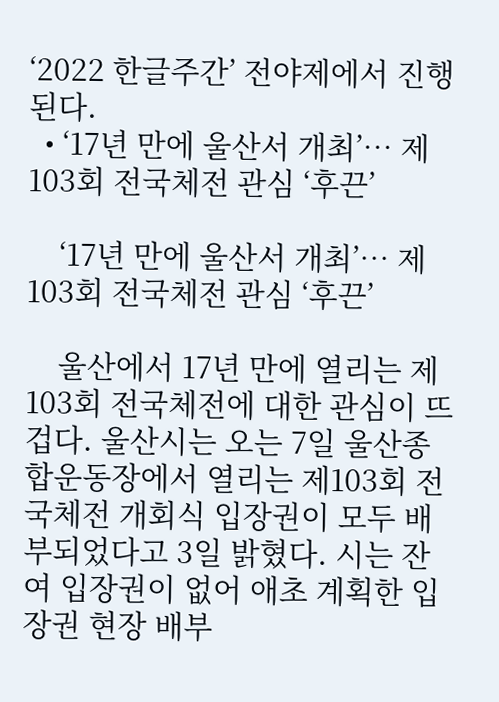‘2022 한글주간’ 전야제에서 진행된다.
  • ‘17년 만에 울산서 개최’… 제103회 전국체전 관심 ‘후끈’

    ‘17년 만에 울산서 개최’… 제103회 전국체전 관심 ‘후끈’

    울산에서 17년 만에 열리는 제103회 전국체전에 대한 관심이 뜨겁다. 울산시는 오는 7일 울산종합운동장에서 열리는 제103회 전국체전 개회식 입장권이 모두 배부되었다고 3일 밝혔다. 시는 잔여 입장권이 없어 애초 계획한 입장권 현장 배부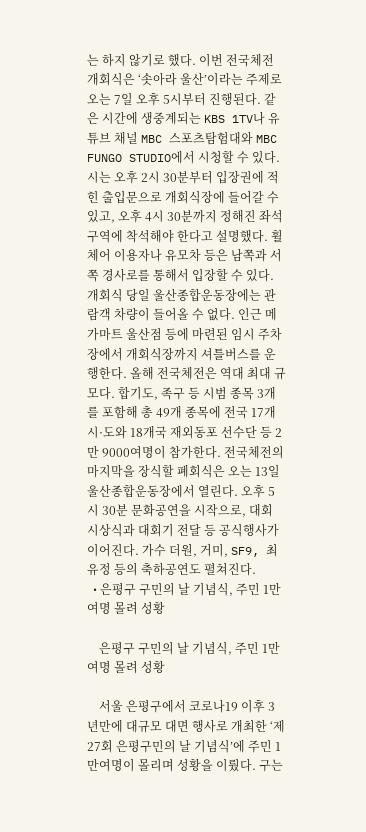는 하지 않기로 했다. 이번 전국체전 개회식은 ‘솟아라 울산’이라는 주제로 오는 7일 오후 5시부터 진행된다. 같은 시간에 생중계되는 KBS 1TV나 유튜브 채널 MBC 스포츠탐험대와 MBC FUNGO STUDIO에서 시청할 수 있다. 시는 오후 2시 30분부터 입장권에 적힌 출입문으로 개회식장에 들어갈 수 있고, 오후 4시 30분까지 정해진 좌석 구역에 착석해야 한다고 설명했다. 휠체어 이용자나 유모차 등은 남쪽과 서쪽 경사로를 통해서 입장할 수 있다. 개회식 당일 울산종합운동장에는 관람객 차량이 들어올 수 없다. 인근 메가마트 울산점 등에 마련된 임시 주차장에서 개회식장까지 셔틀버스를 운행한다. 올해 전국체전은 역대 최대 규모다. 합기도, 족구 등 시범 종목 3개를 포함해 총 49개 종목에 전국 17개 시·도와 18개국 재외동포 선수단 등 2만 9000여명이 참가한다. 전국체전의 마지막을 장식할 폐회식은 오는 13일 울산종합운동장에서 열린다. 오후 5시 30분 문화공연을 시작으로, 대회 시상식과 대회기 전달 등 공식행사가 이어진다. 가수 더원, 거미, SF9, 최유정 등의 축하공연도 펼쳐진다.
  • 은평구 구민의 날 기념식, 주민 1만여명 몰려 성황

    은평구 구민의 날 기념식, 주민 1만여명 몰려 성황

    서울 은평구에서 코로나19 이후 3년만에 대규모 대면 행사로 개최한 ‘제27회 은평구민의 날 기념식’에 주민 1만여명이 몰리며 성황을 이뤘다. 구는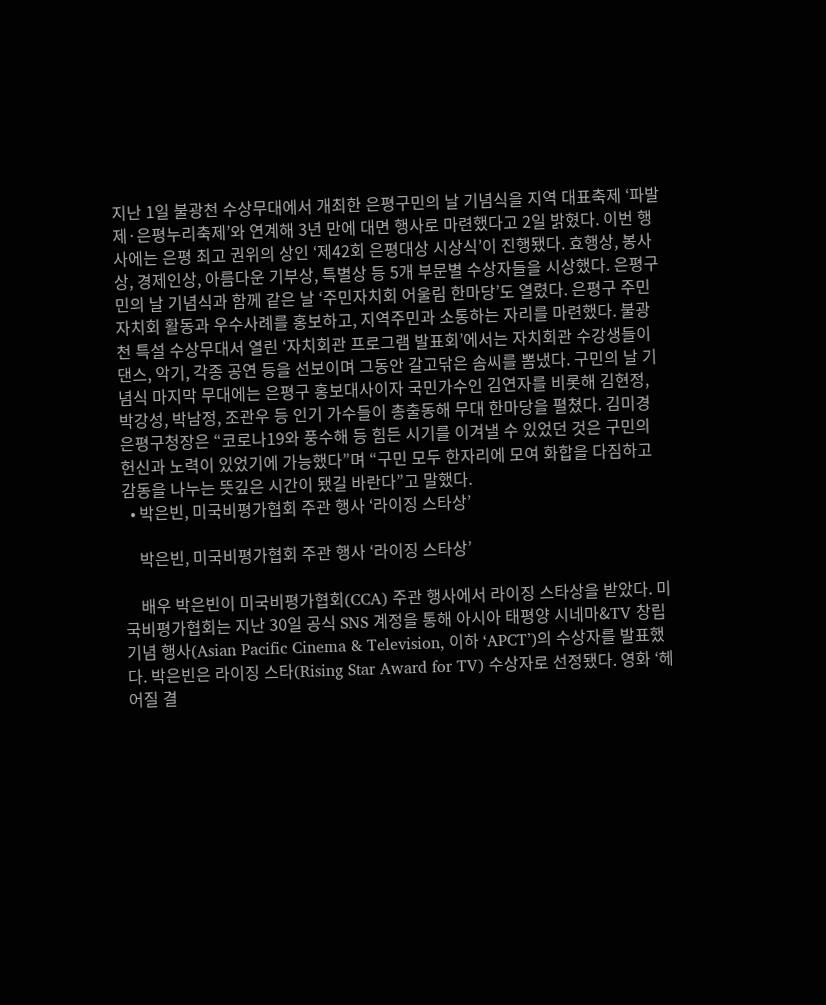지난 1일 불광천 수상무대에서 개최한 은평구민의 날 기념식을 지역 대표축제 ‘파발제·은평누리축제’와 연계해 3년 만에 대면 행사로 마련했다고 2일 밝혔다. 이번 행사에는 은평 최고 권위의 상인 ‘제42회 은평대상 시상식’이 진행됐다. 효행상, 봉사상, 경제인상, 아름다운 기부상, 특별상 등 5개 부문별 수상자들을 시상했다. 은평구민의 날 기념식과 함께 같은 날 ‘주민자치회 어울림 한마당’도 열렸다. 은평구 주민자치회 활동과 우수사례를 홍보하고, 지역주민과 소통하는 자리를 마련했다. 불광천 특설 수상무대서 열린 ‘자치회관 프로그램 발표회’에서는 자치회관 수강생들이 댄스, 악기, 각종 공연 등을 선보이며 그동안 갈고닦은 솜씨를 뽐냈다. 구민의 날 기념식 마지막 무대에는 은평구 홍보대사이자 국민가수인 김연자를 비롯해 김현정, 박강성, 박남정, 조관우 등 인기 가수들이 총출동해 무대 한마당을 펼쳤다. 김미경 은평구청장은 “코로나19와 풍수해 등 힘든 시기를 이겨낼 수 있었던 것은 구민의 헌신과 노력이 있었기에 가능했다”며 “구민 모두 한자리에 모여 화합을 다짐하고 감동을 나누는 뜻깊은 시간이 됐길 바란다”고 말했다.
  • 박은빈, 미국비평가협회 주관 행사 ‘라이징 스타상’

    박은빈, 미국비평가협회 주관 행사 ‘라이징 스타상’

    배우 박은빈이 미국비평가협회(CCA) 주관 행사에서 라이징 스타상을 받았다. 미국비평가협회는 지난 30일 공식 SNS 계정을 통해 아시아 태평양 시네마&TV 창립 기념 행사(Asian Pacific Cinema & Television, 이하 ‘APCT’)의 수상자를 발표했다. 박은빈은 라이징 스타(Rising Star Award for TV) 수상자로 선정됐다. 영화 ‘헤어질 결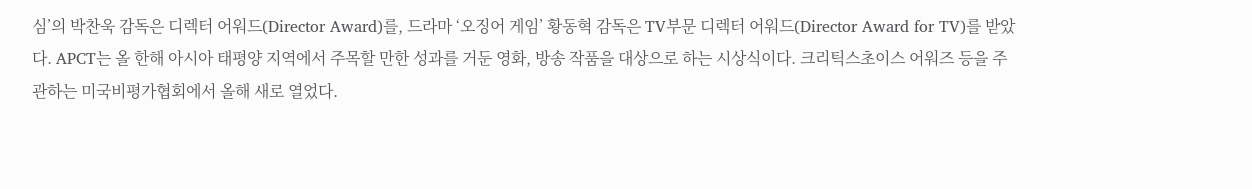심’의 박찬욱 감독은 디렉터 어워드(Director Award)를, 드라마 ‘오징어 게임’ 황동혁 감독은 TV부문 디렉터 어워드(Director Award for TV)를 받았다. APCT는 올 한해 아시아 태평양 지역에서 주목할 만한 성과를 거둔 영화, 방송 작품을 대상으로 하는 시상식이다. 크리틱스초이스 어워즈 등을 주관하는 미국비평가협회에서 올해 새로 열었다.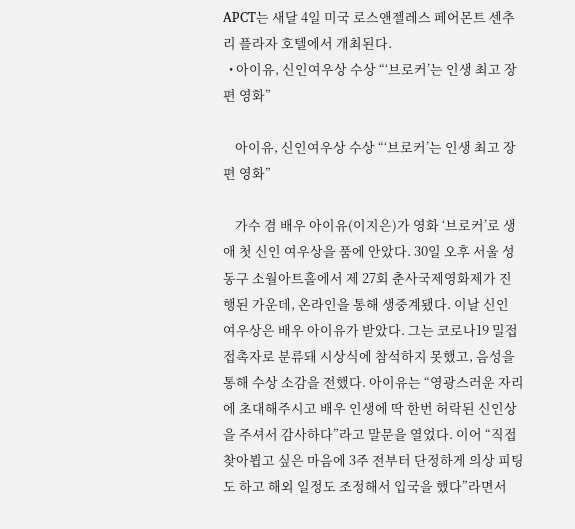APCT는 새달 4일 미국 로스앤젤레스 페어몬트 센추리 플라자 호텔에서 개최된다.
  • 아이유, 신인여우상 수상 “‘브로커’는 인생 최고 장편 영화”

    아이유, 신인여우상 수상 “‘브로커’는 인생 최고 장편 영화”

    가수 겸 배우 아이유(이지은)가 영화 ‘브로커’로 생애 첫 신인 여우상을 품에 안았다. 30일 오후 서울 성동구 소월아트홀에서 제 27회 춘사국제영화제가 진행된 가운데, 온라인을 통해 생중계됐다. 이날 신인 여우상은 배우 아이유가 받았다. 그는 코로나19 밀접접촉자로 분류돼 시상식에 참석하지 못했고, 음성을 통해 수상 소감을 전했다. 아이유는 “영광스러운 자리에 초대해주시고 배우 인생에 딱 한번 허락된 신인상을 주셔서 감사하다”라고 말문을 열었다. 이어 “직접 찾아뵙고 싶은 마음에 3주 전부터 단정하게 의상 피팅도 하고 해외 일정도 조정해서 입국을 했다”라면서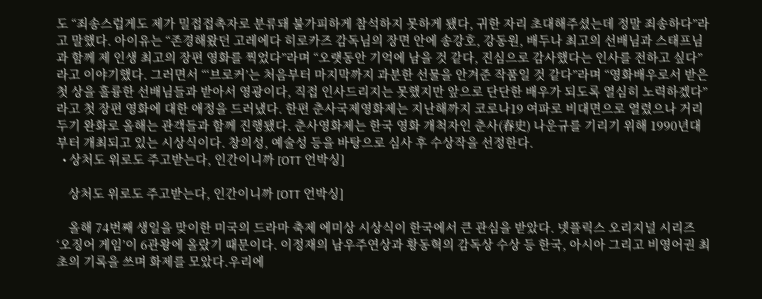도 “죄송스럽게도 제가 밀접접촉자로 분류돼 불가피하게 참석하지 못하게 됐다, 귀한 자리 초대해주셨는데 정말 죄송하다”라고 말했다. 아이유는 “존경해왔던 고레에다 히로카즈 감독님의 장면 안에 송강호, 강동원, 배두나 최고의 선배님과 스태프님과 함께 제 인생 최고의 장편 영화를 찍었다”라며 “오랫동안 기억에 남을 것 같다, 진심으로 감사했다는 인사를 전하고 싶다”라고 이야기했다. 그러면서 “‘브로커’는 처음부터 마지막까지 과분한 선물을 안겨준 작품일 것 같다”라며 “영화배우로서 받은 첫 상을 훌륭한 선배님들과 받아서 영광이다, 직접 인사드리지는 못했지만 앞으로 단단한 배우가 되도록 열심히 노력하겠다”라고 첫 장편 영화에 대한 애정을 드러냈다. 한편 춘사국제영화제는 지난해까지 코로나19 여파로 비대면으로 열렸으나 거리두기 완화로 올해는 관객들과 함께 진행됐다. 춘사영화제는 한국 영화 개척자인 춘사(春史) 나운규를 기리기 위해 1990년대부터 개최되고 있는 시상식이다. 창의성, 예술성 등을 바탕으로 심사 후 수상작을 선정한다.
  • 상처도 위로도 주고받는다, 인간이니까 [OTT 언박싱]

    상처도 위로도 주고받는다, 인간이니까 [OTT 언박싱]

    올해 74번째 생일을 맞이한 미국의 드라마 축제 에미상 시상식이 한국에서 큰 관심을 받았다. 넷플릭스 오리지널 시리즈 ‘오징어 게임’이 6관왕에 올랐기 때문이다. 이정재의 남우주연상과 황동혁의 감독상 수상 등 한국, 아시아 그리고 비영어권 최초의 기록을 쓰며 화제를 모았다.우리에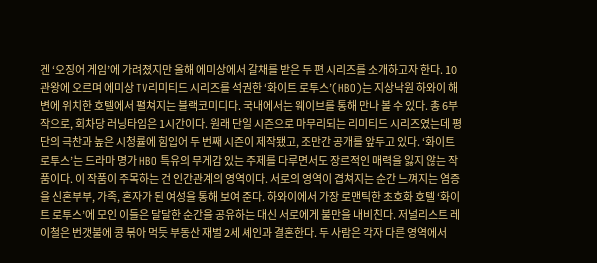겐 ‘오징어 게임’에 가려졌지만 올해 에미상에서 갈채를 받은 두 편 시리즈를 소개하고자 한다. 10관왕에 오르며 에미상 TV리미티드 시리즈를 석권한 ‘화이트 로투스’(HBO)는 지상낙원 하와이 해변에 위치한 호텔에서 펼쳐지는 블랙코미디다. 국내에서는 웨이브를 통해 만나 볼 수 있다. 총 6부작으로, 회차당 러닝타임은 1시간이다. 원래 단일 시즌으로 마무리되는 리미티드 시리즈였는데 평단의 극찬과 높은 시청률에 힘입어 두 번째 시즌이 제작됐고, 조만간 공개를 앞두고 있다. ‘화이트 로투스’는 드라마 명가 HBO 특유의 무게감 있는 주제를 다루면서도 장르적인 매력을 잃지 않는 작품이다. 이 작품이 주목하는 건 인간관계의 영역이다. 서로의 영역이 겹쳐지는 순간 느껴지는 염증을 신혼부부, 가족, 혼자가 된 여성을 통해 보여 준다. 하와이에서 가장 로맨틱한 초호화 호텔 ‘화이트 로투스’에 모인 이들은 달달한 순간을 공유하는 대신 서로에게 불만을 내비친다. 저널리스트 레이철은 번갯불에 콩 볶아 먹듯 부동산 재벌 2세 셰인과 결혼한다. 두 사람은 각자 다른 영역에서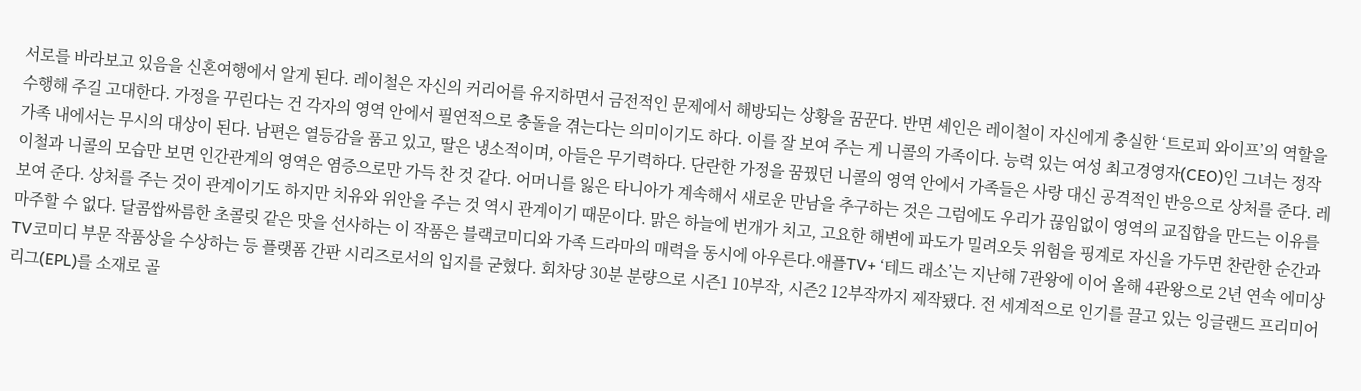서로를 바라보고 있음을 신혼여행에서 알게 된다. 레이철은 자신의 커리어를 유지하면서 금전적인 문제에서 해방되는 상황을 꿈꾼다. 반면 셰인은 레이철이 자신에게 충실한 ‘트로피 와이프’의 역할을 수행해 주길 고대한다. 가정을 꾸린다는 건 각자의 영역 안에서 필연적으로 충돌을 겪는다는 의미이기도 하다. 이를 잘 보여 주는 게 니콜의 가족이다. 능력 있는 여성 최고경영자(CEO)인 그녀는 정작 가족 내에서는 무시의 대상이 된다. 남편은 열등감을 품고 있고, 딸은 냉소적이며, 아들은 무기력하다. 단란한 가정을 꿈꿨던 니콜의 영역 안에서 가족들은 사랑 대신 공격적인 반응으로 상처를 준다. 레이철과 니콜의 모습만 보면 인간관계의 영역은 염증으로만 가득 찬 것 같다. 어머니를 잃은 타니아가 계속해서 새로운 만남을 추구하는 것은 그럼에도 우리가 끊임없이 영역의 교집합을 만드는 이유를 보여 준다. 상처를 주는 것이 관계이기도 하지만 치유와 위안을 주는 것 역시 관계이기 때문이다. 맑은 하늘에 번개가 치고, 고요한 해변에 파도가 밀려오듯 위험을 핑계로 자신을 가두면 찬란한 순간과 마주할 수 없다. 달콤쌉싸름한 초콜릿 같은 맛을 선사하는 이 작품은 블랙코미디와 가족 드라마의 매력을 동시에 아우른다.애플TV+ ‘테드 래소’는 지난해 7관왕에 이어 올해 4관왕으로 2년 연속 에미상 TV코미디 부문 작품상을 수상하는 등 플랫폼 간판 시리즈로서의 입지를 굳혔다. 회차당 30분 분량으로 시즌1 10부작, 시즌2 12부작까지 제작됐다. 전 세계적으로 인기를 끌고 있는 잉글랜드 프리미어리그(EPL)를 소재로 골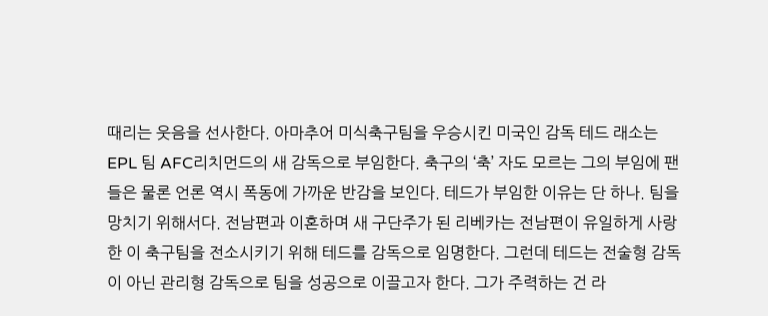때리는 웃음을 선사한다. 아마추어 미식축구팀을 우승시킨 미국인 감독 테드 래소는 EPL 팀 AFC리치먼드의 새 감독으로 부임한다. 축구의 ‘축’ 자도 모르는 그의 부임에 팬들은 물론 언론 역시 폭동에 가까운 반감을 보인다. 테드가 부임한 이유는 단 하나. 팀을 망치기 위해서다. 전남편과 이혼하며 새 구단주가 된 리베카는 전남편이 유일하게 사랑한 이 축구팀을 전소시키기 위해 테드를 감독으로 임명한다. 그런데 테드는 전술형 감독이 아닌 관리형 감독으로 팀을 성공으로 이끌고자 한다. 그가 주력하는 건 라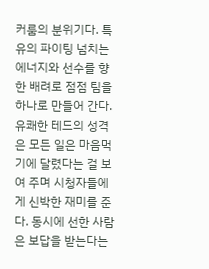커룸의 분위기다. 특유의 파이팅 넘치는 에너지와 선수를 향한 배려로 점점 팀을 하나로 만들어 간다.유쾌한 테드의 성격은 모든 일은 마음먹기에 달렸다는 걸 보여 주며 시청자들에게 신박한 재미를 준다. 동시에 선한 사람은 보답을 받는다는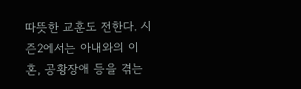따뜻한 교훈도 전한다. 시즌2에서는 아내와의 이혼, 공황장애 등을 겪는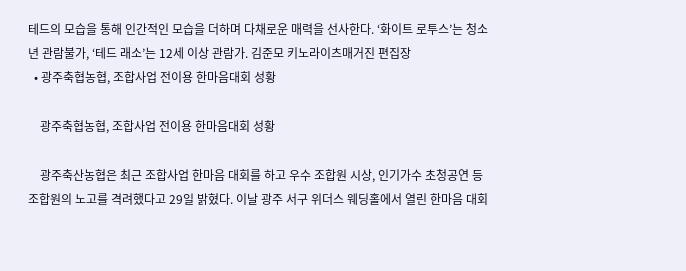테드의 모습을 통해 인간적인 모습을 더하며 다채로운 매력을 선사한다. ‘화이트 로투스’는 청소년 관람불가, ‘테드 래소’는 12세 이상 관람가. 김준모 키노라이츠매거진 편집장
  • 광주축협농협, 조합사업 전이용 한마음대회 성황

    광주축협농협, 조합사업 전이용 한마음대회 성황

    광주축산농협은 최근 조합사업 한마음 대회를 하고 우수 조합원 시상, 인기가수 초청공연 등 조합원의 노고를 격려했다고 29일 밝혔다. 이날 광주 서구 위더스 웨딩홀에서 열린 한마음 대회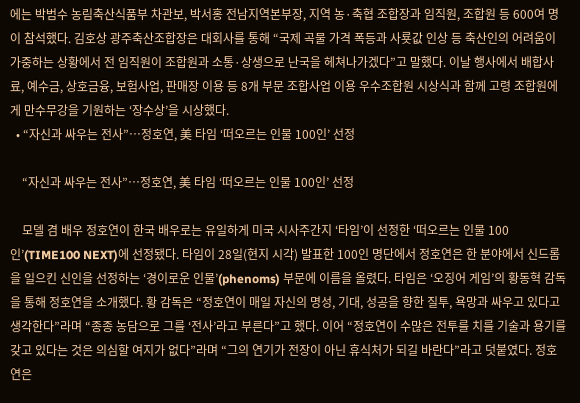에는 박범수 농림축산식품부 차관보, 박서홍 전남지역본부장, 지역 농·축협 조합장과 임직원, 조합원 등 600여 명이 참석했다. 김호상 광주축산조합장은 대회사를 통해 “국제 곡물 가격 폭등과 사룟값 인상 등 축산인의 어려움이 가중하는 상황에서 전 임직원이 조합원과 소통·상생으로 난국을 헤쳐나가겠다”고 말했다. 이날 행사에서 배합사료, 예수금, 상호금융, 보험사업, 판매장 이용 등 8개 부문 조합사업 이용 우수조합원 시상식과 함께 고령 조합원에게 만수무강을 기원하는 ‘장수상’을 시상했다.
  • “자신과 싸우는 전사”…정호연, 美 타임 ‘떠오르는 인물 100인’ 선정

    “자신과 싸우는 전사”…정호연, 美 타임 ‘떠오르는 인물 100인’ 선정

    모델 겸 배우 정호연이 한국 배우로는 유일하게 미국 시사주간지 ‘타임’이 선정한 ‘떠오르는 인물 100인’(TIME100 NEXT)에 선정됐다. 타임이 28일(현지 시각) 발표한 100인 명단에서 정호연은 한 분야에서 신드롬을 일으킨 신인을 선정하는 ‘경이로운 인물’(phenoms) 부문에 이름을 올렸다. 타임은 ‘오징어 게임’의 황동혁 감독을 통해 정호연을 소개했다. 황 감독은 “정호연이 매일 자신의 명성, 기대, 성공을 향한 질투, 욕망과 싸우고 있다고 생각한다”라며 “종종 농담으로 그를 ‘전사’라고 부른다”고 했다. 이어 “정호연이 수많은 전투를 치를 기술과 용기를 갖고 있다는 것은 의심할 여지가 없다”라며 “그의 연기가 전장이 아닌 휴식처가 되길 바란다”라고 덧붙였다. 정호연은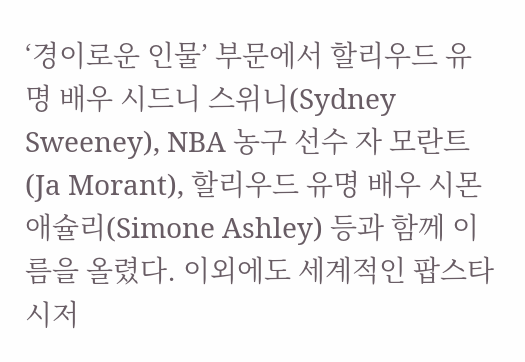‘경이로운 인물’ 부문에서 할리우드 유명 배우 시드니 스위니(Sydney Sweeney), NBA 농구 선수 자 모란트(Ja Morant), 할리우드 유명 배우 시몬 애슐리(Simone Ashley) 등과 함께 이름을 올렸다. 이외에도 세계적인 팝스타 시저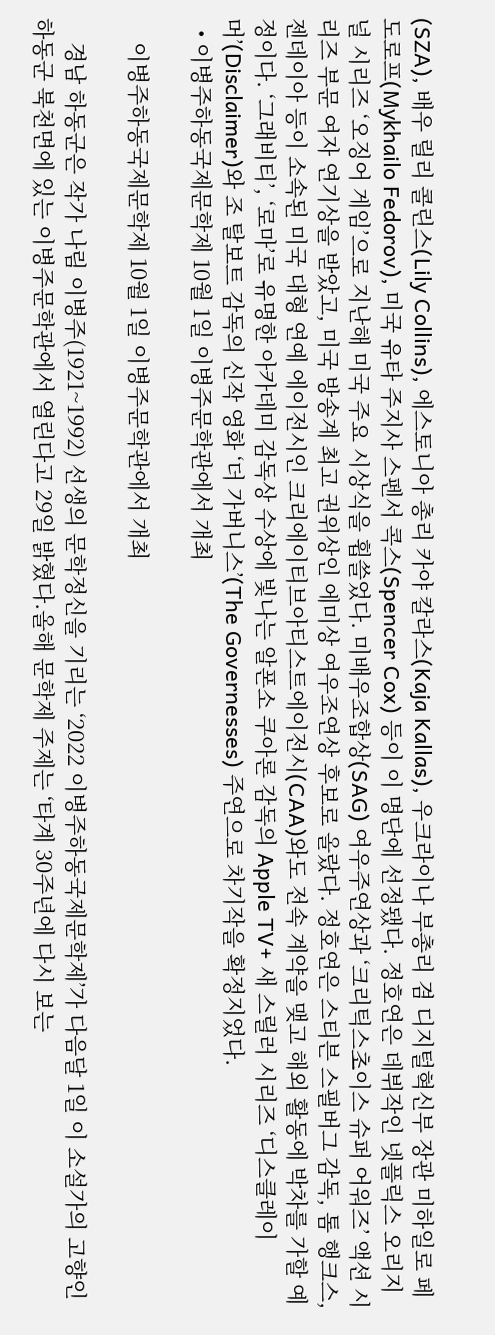(SZA), 배우 릴리 콜린스(Lily Collins), 에스토니아 총리 카야 칼라스(Kaja Kallas), 우크라이나 부총리 겸 디지털혁신부 장관 미하일로 페도로프(Mykhailo Fedorov), 미국 유타 주지사 스펜서 콕스(Spencer Cox) 등이 이 명단에 선정됐다. 정호연은 데뷔작인 넷플릭스 오리지널 시리즈 ‘오징어 게임’으로 지난해 미국 주요 시상식을 휩쓸었다. 미배우조합상(SAG) 여우주연상과 ‘크리틱스초이스 슈퍼 어워즈’ 액션 시리즈 부문 여자 연기상을 받았고, 미국 방송계 최고 권위상인 에미상 여우조연상 후보로 올랐다. 정호연은 스티븐 스필버그 감독, 톰 행크스, 젠데이아 등이 소속된 미국 대형 연예 에이전시인 크리에이티브아티스트에이전시(CAA)와도 전속 계약을 맺고 해외 활동에 박차를 가할 예정이다. ‘그래비티’, ‘로마’로 유명한 아카데미 감독상 수상에 빛나는 알폰소 쿠아론 감독의 Apple TV+ 새 스릴러 시리즈 ‘디스클레이머’(Disclaimer)와 조 탈보트 감독의 신작 영화 ‘더 가버니스’(The Governesses) 주연으로 차기작을 확정지었다.
  • 이병주하동국제문학제 10월 1일 이병주문학관에서 개최

    이병주하동국제문학제 10월 1일 이병주문학관에서 개최

    경남 하동군은 작가 나림 이병주(1921~1992) 선생의 문학정신을 기리는 ‘2022 이병주하동국제문학제’가 다음달 1일 이 소설가의 고향인 하동군 북천면에 있는 이병주문학관에서 열린다고 29일 밝혔다.올해 문학제 주제는 ‘타계 30주년에 다시 보는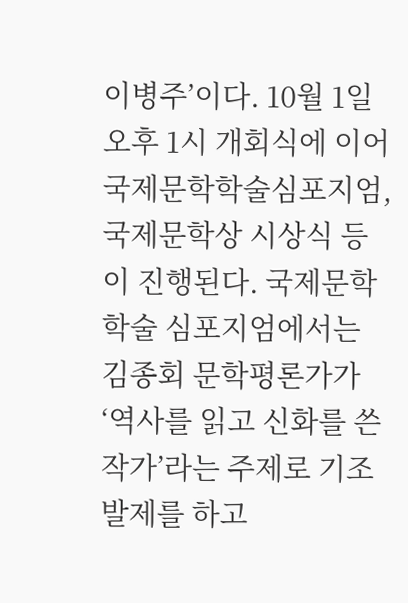이병주’이다. 10월 1일 오후 1시 개회식에 이어 국제문학학술심포지엄, 국제문학상 시상식 등이 진행된다. 국제문학 학술 심포지엄에서는 김종회 문학평론가가 ‘역사를 읽고 신화를 쓴 작가’라는 주제로 기조발제를 하고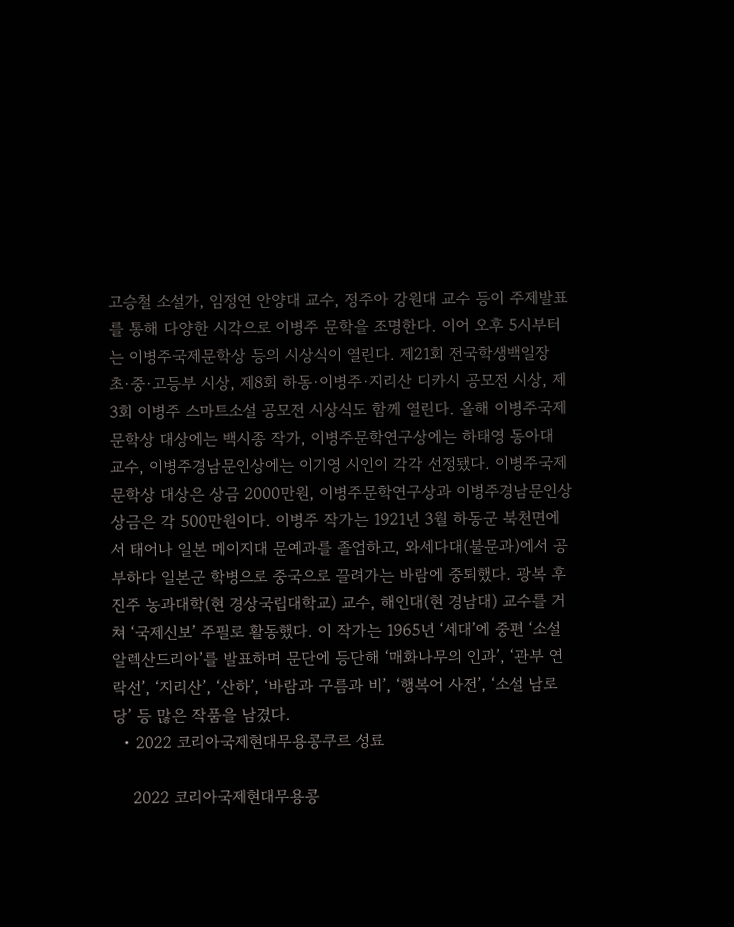고승철 소설가, 임정연 안양대 교수, 정주아 강원대 교수 등이 주제발표를 통해 다양한 시각으로 이병주 문학을 조명한다. 이어 오후 5시부터는 이병주국제문학상 등의 시상식이 열린다. 제21회 전국학생백일장 초·중·고등부 시상, 제8회 하동·이병주·지리산 디카시 공모전 시상, 제3회 이병주 스마트소설 공모전 시상식도 함께 열린다. 올해 이병주국제문학상 대상에는 백시종 작가, 이병주문학연구상에는 하태영 동아대 교수, 이병주경남문인상에는 이기영 시인이 각각 선정됐다. 이병주국제문학상 대상은 상금 2000만원, 이병주문학연구상과 이병주경남문인상 상금은 각 500만원이다. 이병주 작가는 1921년 3월 하동군 북천면에서 태어나 일본 메이지대 문예과를 졸업하고, 와세다대(불문과)에서 공부하다 일본군 학병으로 중국으로 끌려가는 바람에 중퇴했다. 광복 후 진주 농과대학(현 경상국립대학교) 교수, 해인대(현 경남대) 교수를 거쳐 ‘국제신보’ 주필로 활동했다. 이 작가는 1965년 ‘세대’에 중편 ‘소설 알렉산드리아’를 발표하며 문단에 등단해 ‘매화나무의 인과’, ‘관부 연락선’, ‘지리산’, ‘산하’, ‘바람과 구름과 비’, ‘행복어 사전’, ‘소설 남로당’ 등 많은 작품을 남겼다.
  • 2022 코리아국제현대무용콩쿠르 성료

    2022 코리아국제현대무용콩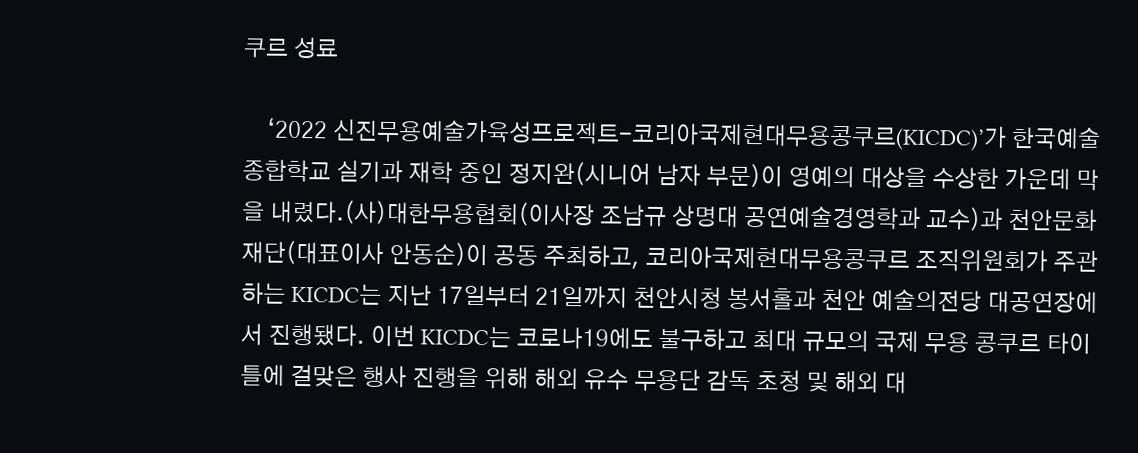쿠르 성료

    ‘2022 신진무용예술가육성프로젝트-코리아국제현대무용콩쿠르(KICDC)’가 한국예술종합학교 실기과 재학 중인 정지완(시니어 남자 부문)이 영예의 대상을 수상한 가운데 막을 내렸다.(사)대한무용협회(이사장 조남규 상명대 공연예술경영학과 교수)과 천안문화재단(대표이사 안동순)이 공동 주최하고, 코리아국제현대무용콩쿠르 조직위원회가 주관하는 KICDC는 지난 17일부터 21일까지 천안시청 봉서홀과 천안 예술의전당 대공연장에서 진행됐다. 이번 KICDC는 코로나19에도 불구하고 최대 규모의 국제 무용 콩쿠르 타이틀에 걸맞은 행사 진행을 위해 해외 유수 무용단 감독 초청 및 해외 대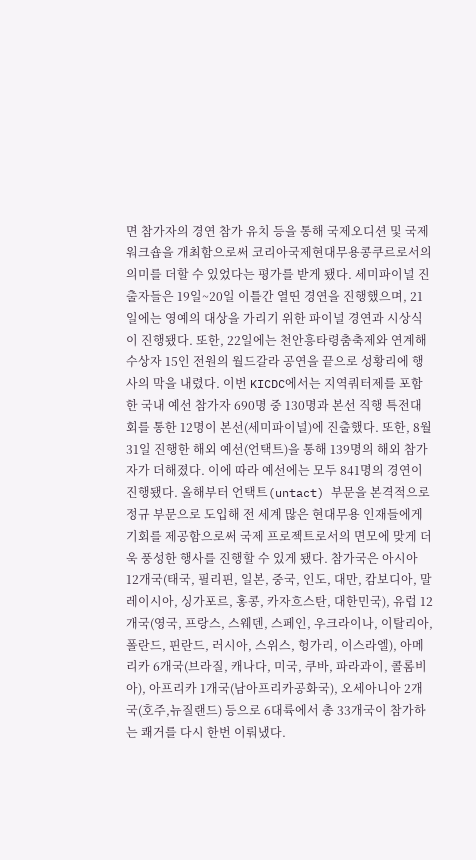면 참가자의 경연 참가 유치 등을 통해 국제오디션 및 국제워크숍을 개최함으로써 코리아국제현대무용콩쿠르로서의 의미를 더할 수 있었다는 평가를 받게 됐다. 세미파이널 진출자들은 19일~20일 이틀간 열띤 경연을 진행했으며, 21일에는 영예의 대상을 가리기 위한 파이널 경연과 시상식이 진행됐다. 또한, 22일에는 천안흥타령춤축제와 연계해 수상자 15인 전원의 월드갈라 공연을 끝으로 성황리에 행사의 막을 내렸다. 이번 KICDC에서는 지역쿼터제를 포함한 국내 예선 참가자 690명 중 130명과 본선 직행 특전대회를 통한 12명이 본선(세미파이널)에 진출했다. 또한, 8월 31일 진행한 해외 예선(언택트)을 통해 139명의 해외 참가자가 더해졌다. 이에 따라 예선에는 모두 841명의 경연이 진행됐다. 올해부터 언택트(untact) 부문을 본격적으로 정규 부문으로 도입해 전 세계 많은 현대무용 인재들에게 기회를 제공함으로써 국제 프로젝트로서의 면모에 맞게 더욱 풍성한 행사를 진행할 수 있게 됐다. 참가국은 아시아 12개국(태국, 필리핀, 일본, 중국, 인도, 대만, 캄보디아, 말레이시아, 싱가포르, 홍콩, 카자흐스탄, 대한민국), 유럽 12개국(영국, 프랑스, 스웨덴, 스페인, 우크라이나, 이탈리아, 폴란드, 핀란드, 러시아, 스위스, 헝가리, 이스라엘), 아메리카 6개국(브라질, 캐나다, 미국, 쿠바, 파라과이, 콜롬비아), 아프리카 1개국(남아프리카공화국), 오세아니아 2개국(호주,뉴질랜드) 등으로 6대륙에서 총 33개국이 참가하는 쾌거를 다시 한번 이뤄냈다.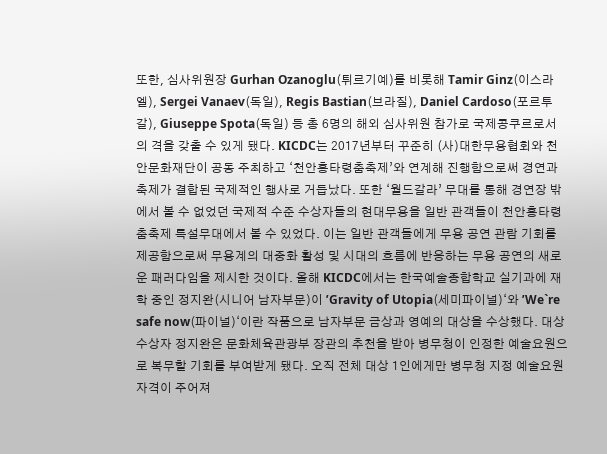또한, 심사위원장 Gurhan Ozanoglu(튀르기예)를 비롯해 Tamir Ginz(이스라엘), Sergei Vanaev(독일), Regis Bastian(브라질), Daniel Cardoso(포르투갈), Giuseppe Spota(독일) 등 총 6명의 해외 심사위원 참가로 국제콩쿠르로서의 격을 갖출 수 있게 됐다. KICDC는 2017년부터 꾸준히 (사)대한무용협회와 천안문화재단이 공동 주최하고 ‘천안흥타령춤축제’와 연계해 진행함으로써 경연과 축제가 결합된 국제적인 행사로 거듭났다. 또한 ‘월드갈라’ 무대를 통해 경연장 밖에서 볼 수 없었던 국제적 수준 수상자들의 현대무용을 일반 관객들이 천안흥타령춤축제 특설무대에서 볼 수 있었다. 이는 일반 관객들에게 무용 공연 관람 기회를 제공함으로써 무용계의 대중화 활성 및 시대의 흐름에 반응하는 무용 공연의 새로운 패러다임을 제시한 것이다. 올해 KICDC에서는 한국예술종합학교 실기과에 재학 중인 정지완(시니어 남자부문)이 ’Gravity of Utopia(세미파이널)‘와 ’We`re safe now(파이널)‘이란 작품으로 남자부문 금상과 영예의 대상을 수상했다. 대상 수상자 정지완은 문화체육관광부 장관의 추천을 받아 병무청이 인정한 예술요원으로 복무할 기회를 부여받게 됐다. 오직 전체 대상 1인에게만 병무청 지정 예술요원 자격이 주어져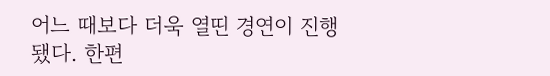어느 때보다 더욱 열띤 경연이 진행됐다. 한편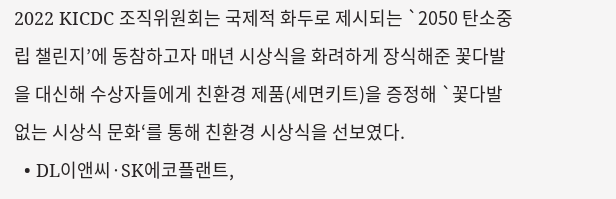2022 KICDC 조직위원회는 국제적 화두로 제시되는 `2050 탄소중립 챌린지’에 동참하고자 매년 시상식을 화려하게 장식해준 꽃다발을 대신해 수상자들에게 친환경 제품(세면키트)을 증정해 `꽃다발 없는 시상식 문화‘를 통해 친환경 시상식을 선보였다.
  • DL이앤씨·SK에코플랜트,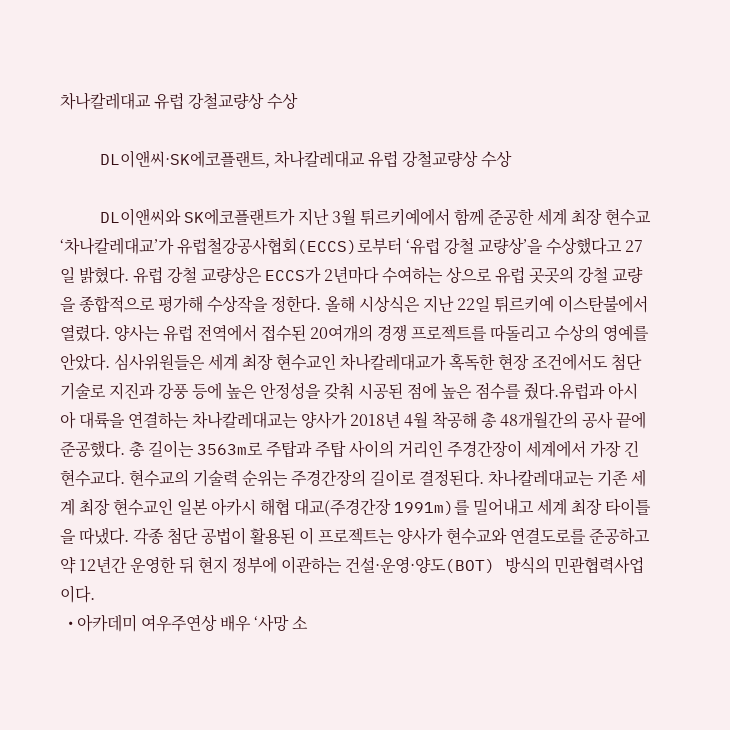차나칼레대교 유럽 강철교량상 수상

    DL이앤씨·SK에코플랜트, 차나칼레대교 유럽 강철교량상 수상

    DL이앤씨와 SK에코플랜트가 지난 3월 튀르키예에서 함께 준공한 세계 최장 현수교 ‘차나칼레대교’가 유럽철강공사협회(ECCS)로부터 ‘유럽 강철 교량상’을 수상했다고 27일 밝혔다. 유럽 강철 교량상은 ECCS가 2년마다 수여하는 상으로 유럽 곳곳의 강철 교량을 종합적으로 평가해 수상작을 정한다. 올해 시상식은 지난 22일 튀르키예 이스탄불에서 열렸다. 양사는 유럽 전역에서 접수된 20여개의 경쟁 프로젝트를 따돌리고 수상의 영예를 안았다. 심사위원들은 세계 최장 현수교인 차나칼레대교가 혹독한 현장 조건에서도 첨단 기술로 지진과 강풍 등에 높은 안정성을 갖춰 시공된 점에 높은 점수를 줬다.유럽과 아시아 대륙을 연결하는 차나칼레대교는 양사가 2018년 4월 착공해 총 48개월간의 공사 끝에 준공했다. 총 길이는 3563m로 주탑과 주탑 사이의 거리인 주경간장이 세계에서 가장 긴 현수교다. 현수교의 기술력 순위는 주경간장의 길이로 결정된다. 차나칼레대교는 기존 세계 최장 현수교인 일본 아카시 해협 대교(주경간장 1991m)를 밀어내고 세계 최장 타이틀을 따냈다. 각종 첨단 공법이 활용된 이 프로젝트는 양사가 현수교와 연결도로를 준공하고 약 12년간 운영한 뒤 현지 정부에 이관하는 건설·운영·양도(BOT) 방식의 민관협력사업이다.
  • 아카데미 여우주연상 배우 ‘사망 소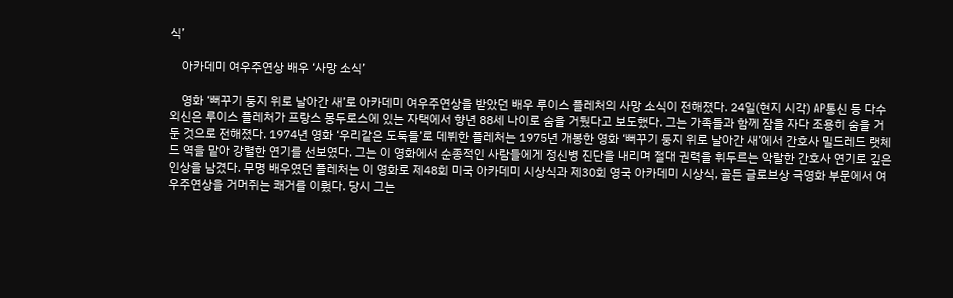식’

    아카데미 여우주연상 배우 ‘사망 소식’

    영화 ‘뻐꾸기 둥지 위로 날아간 새’로 아카데미 여우주연상을 받았던 배우 루이스 플레처의 사망 소식이 전해졌다. 24일(현지 시각) AP통신 등 다수 외신은 루이스 플레처가 프랑스 몽두로스에 있는 자택에서 향년 88세 나이로 숨을 거뒀다고 보도했다. 그는 가족들과 함께 잠을 자다 조용히 숨을 거둔 것으로 전해졌다. 1974년 영화 ‘우리같은 도둑들’로 데뷔한 플레처는 1975년 개봉한 영화 ‘뻐꾸기 둥지 위로 날아간 새’에서 간호사 밀드레드 랫체드 역을 맡아 강렬한 연기를 선보였다. 그는 이 영화에서 순종적인 사람들에게 정신병 진단을 내리며 절대 권력을 휘두르는 악랄한 간호사 연기로 깊은 인상을 남겼다. 무명 배우였던 플레처는 이 영화로 제48회 미국 아카데미 시상식과 제30회 영국 아카데미 시상식, 골든 글로브상 극영화 부문에서 여우주연상을 거머쥐는 쾌거를 이뤘다. 당시 그는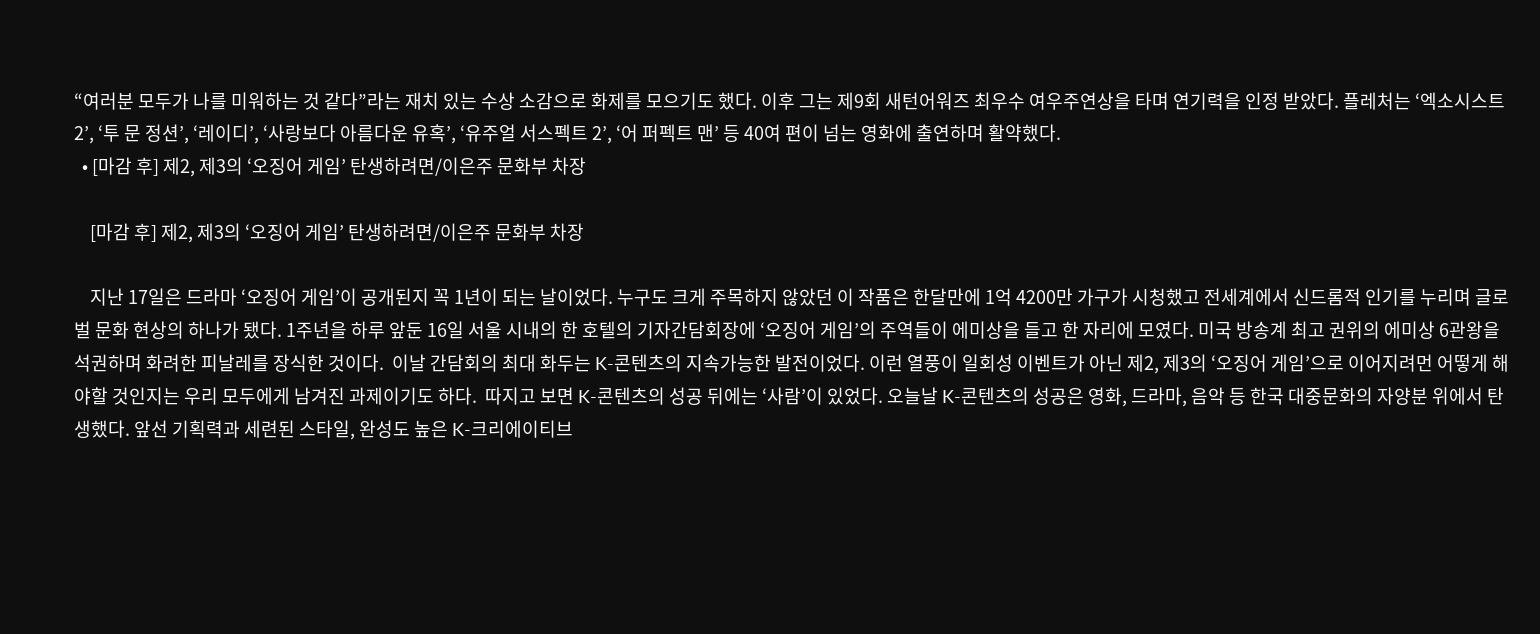“여러분 모두가 나를 미워하는 것 같다”라는 재치 있는 수상 소감으로 화제를 모으기도 했다. 이후 그는 제9회 새턴어워즈 최우수 여우주연상을 타며 연기력을 인정 받았다. 플레처는 ‘엑소시스트 2’, ‘투 문 정션’, ‘레이디’, ‘사랑보다 아름다운 유혹’, ‘유주얼 서스펙트 2’, ‘어 퍼펙트 맨’ 등 40여 편이 넘는 영화에 출연하며 활약했다.
  • [마감 후] 제2, 제3의 ‘오징어 게임’ 탄생하려면/이은주 문화부 차장

    [마감 후] 제2, 제3의 ‘오징어 게임’ 탄생하려면/이은주 문화부 차장

    지난 17일은 드라마 ‘오징어 게임’이 공개된지 꼭 1년이 되는 날이었다. 누구도 크게 주목하지 않았던 이 작품은 한달만에 1억 4200만 가구가 시청했고 전세계에서 신드롬적 인기를 누리며 글로벌 문화 현상의 하나가 됐다. 1주년을 하루 앞둔 16일 서울 시내의 한 호텔의 기자간담회장에 ‘오징어 게임’의 주역들이 에미상을 들고 한 자리에 모였다. 미국 방송계 최고 권위의 에미상 6관왕을 석권하며 화려한 피날레를 장식한 것이다.  이날 간담회의 최대 화두는 K-콘텐츠의 지속가능한 발전이었다. 이런 열풍이 일회성 이벤트가 아닌 제2, 제3의 ‘오징어 게임’으로 이어지려먼 어떻게 해야할 것인지는 우리 모두에게 남겨진 과제이기도 하다.  따지고 보면 K-콘텐츠의 성공 뒤에는 ‘사람’이 있었다. 오늘날 K-콘텐츠의 성공은 영화, 드라마, 음악 등 한국 대중문화의 자양분 위에서 탄생했다. 앞선 기획력과 세련된 스타일, 완성도 높은 K-크리에이티브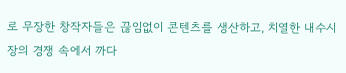로 무장한 창작자들은 끊임없이 콘텐츠를 생산하고, 치열한 내수시장의 경쟁 속에서 까다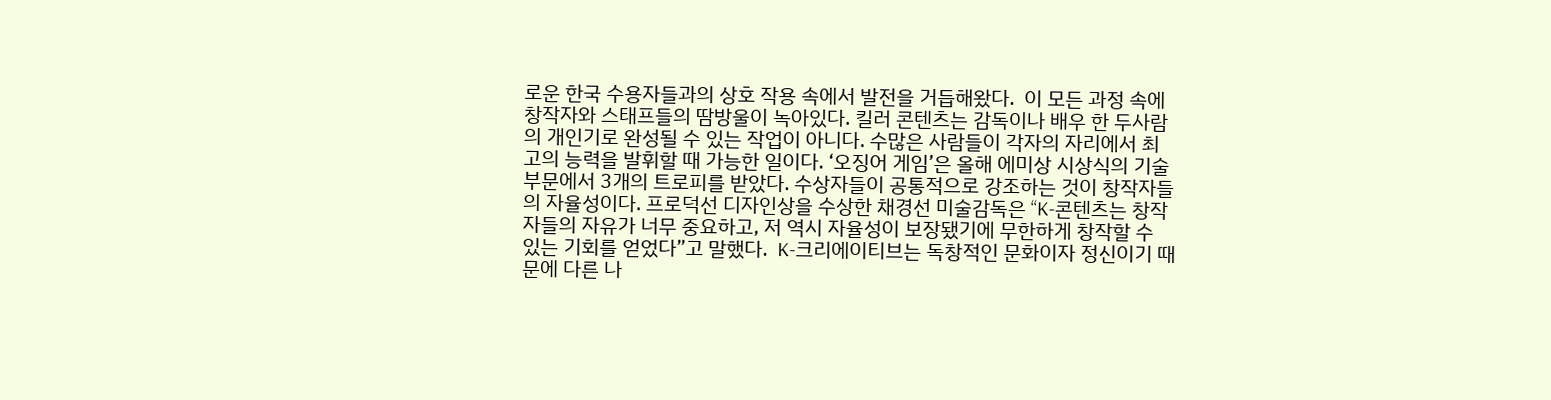로운 한국 수용자들과의 상호 작용 속에서 발전을 거듭해왔다.  이 모든 과정 속에 창작자와 스태프들의 땀방울이 녹아있다. 킬러 콘텐츠는 감독이나 배우 한 두사람의 개인기로 완성될 수 있는 작업이 아니다. 수많은 사람들이 각자의 자리에서 최고의 능력을 발휘할 때 가능한 일이다. ‘오징어 게임’은 올해 에미상 시상식의 기술 부문에서 3개의 트로피를 받았다. 수상자들이 공통적으로 강조하는 것이 창작자들의 자율성이다. 프로덕선 디자인상을 수상한 채경선 미술감독은 “K-콘텐츠는 창작자들의 자유가 너무 중요하고, 저 역시 자율성이 보장됐기에 무한하게 창작할 수 있는 기회를 얻었다”고 말했다.  K-크리에이티브는 독창적인 문화이자 정신이기 때문에 다른 나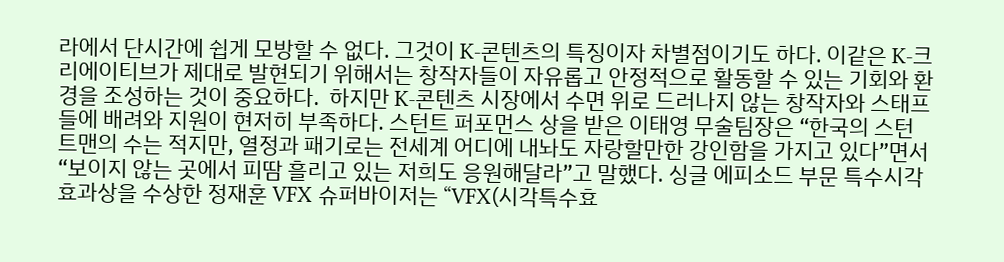라에서 단시간에 쉽게 모방할 수 없다. 그것이 K-콘텐츠의 특징이자 차별점이기도 하다. 이같은 K-크리에이티브가 제대로 발현되기 위해서는 창작자들이 자유롭고 안정적으로 활동할 수 있는 기회와 환경을 조성하는 것이 중요하다.  하지만 K-콘텐츠 시장에서 수면 위로 드러나지 않는 창작자와 스태프들에 배려와 지원이 현저히 부족하다. 스턴트 퍼포먼스 상을 받은 이태영 무술팀장은 “한국의 스턴트맨의 수는 적지만, 열정과 패기로는 전세계 어디에 내놔도 자랑할만한 강인함을 가지고 있다”면서“보이지 않는 곳에서 피땀 흘리고 있는 저희도 응원해달라”고 말했다. 싱글 에피소드 부문 특수시각효과상을 수상한 정재훈 VFX 슈퍼바이저는 “VFX(시각특수효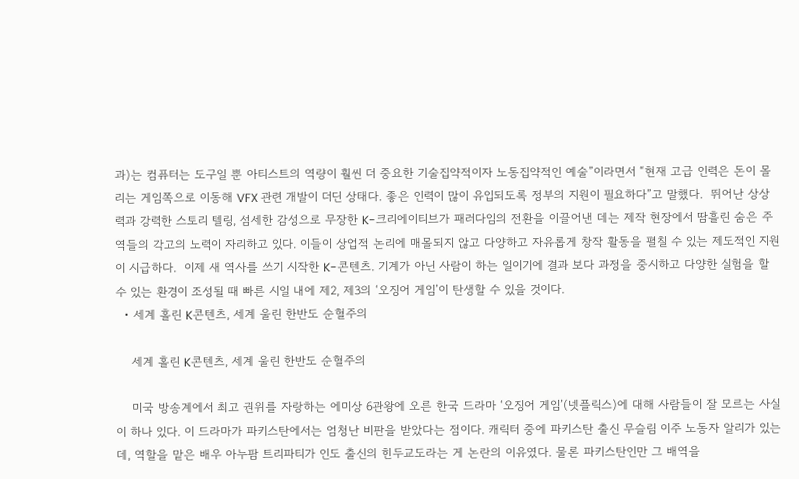과)는 컴퓨터는 도구일 뿐 아티스트의 역량이 훨씬 더 중요한 기술집약적이자 노동집약적인 예술”이라면서 “현재 고급 인력은 돈이 몰리는 게임쪽으로 이동해 VFX 관련 개발이 더딘 상태다. 좋은 인력이 많이 유입되도록 정부의 지원이 필요하다”고 말했다.  뛰어난 상상력과 강력한 스토리 텔링, 섬세한 감성으로 무장한 K-크리에이티브가 패러다임의 전환을 이끌어낸 데는 제작 현장에서 땀흘린 숨은 주역들의 각고의 노력이 자리하고 있다. 이들이 상업적 논리에 매몰되지 않고 다양하고 자유롭게 창작 활동을 펼칠 수 있는 제도적인 지원이 시급하다.  이제 새 역사를 쓰기 시작한 K-콘텐츠. 기계가 아닌 사람이 하는 일이기에 결과 보다 과정을 중시하고 다양한 실험을 할 수 있는 환경이 조성될 때 빠른 시일 내에 제2, 제3의 ‘오징어 게임’이 탄생할 수 있을 것이다.
  • 세계 홀린 K콘텐츠, 세계 울린 한반도 순혈주의

    세계 홀린 K콘텐츠, 세계 울린 한반도 순혈주의

    미국 방송계에서 최고 권위를 자랑하는 에미상 6관왕에 오른 한국 드라마 ‘오징어 게임’(넷플릭스)에 대해 사람들이 잘 모르는 사실이 하나 있다. 이 드라마가 파키스탄에서는 엄청난 비판을 받았다는 점이다. 캐릭터 중에 파키스탄 출신 무슬림 이주 노동자 알리가 있는데, 역할을 맡은 배우 아누팜 트리파티가 인도 출신의 힌두교도라는 게 논란의 이유였다. 물론 파키스탄인만 그 배역을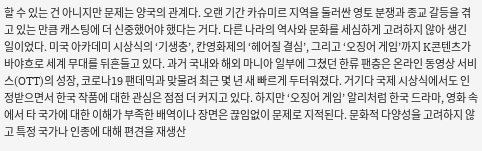할 수 있는 건 아니지만 문제는 양국의 관계다. 오랜 기간 카슈미르 지역을 둘러싼 영토 분쟁과 종교 갈등을 겪고 있는 만큼 캐스팅에 더 신중했어야 했다는 거다. 다른 나라의 역사와 문화를 세심하게 고려하지 않아 생긴 일이었다. 미국 아카데미 시상식의 ‘기생충’, 칸영화제의 ‘헤어질 결심’, 그리고 ‘오징어 게임’까지 K콘텐츠가 바야흐로 세계 무대를 뒤흔들고 있다. 과거 국내와 해외 마니아 일부에 그쳤던 한류 팬층은 온라인 동영상 서비스(OTT)의 성장, 코로나19 팬데믹과 맞물려 최근 몇 년 새 빠르게 두터워졌다. 거기다 국제 시상식에서도 인정받으면서 한국 작품에 대한 관심은 점점 더 커지고 있다. 하지만 ‘오징어 게임’ 알리처럼 한국 드라마, 영화 속에서 타 국가에 대한 이해가 부족한 배역이나 장면은 끊임없이 문제로 지적된다. 문화적 다양성을 고려하지 않고 특정 국가나 인종에 대해 편견을 재생산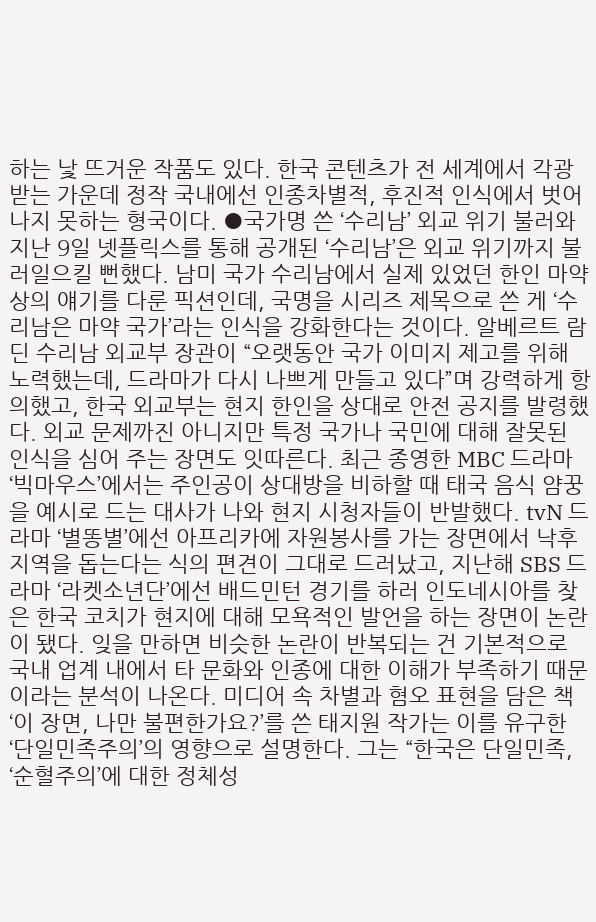하는 낯 뜨거운 작품도 있다. 한국 콘텐츠가 전 세계에서 각광받는 가운데 정작 국내에선 인종차별적, 후진적 인식에서 벗어나지 못하는 형국이다. ●국가명 쓴 ‘수리남’ 외교 위기 불러와 지난 9일 넷플릭스를 통해 공개된 ‘수리남’은 외교 위기까지 불러일으킬 뻔했다. 남미 국가 수리남에서 실제 있었던 한인 마약상의 얘기를 다룬 픽션인데, 국명을 시리즈 제목으로 쓴 게 ‘수리남은 마약 국가’라는 인식을 강화한다는 것이다. 알베르트 람딘 수리남 외교부 장관이 “오랫동안 국가 이미지 제고를 위해 노력했는데, 드라마가 다시 나쁘게 만들고 있다”며 강력하게 항의했고, 한국 외교부는 현지 한인을 상대로 안전 공지를 발령했다. 외교 문제까진 아니지만 특정 국가나 국민에 대해 잘못된 인식을 심어 주는 장면도 잇따른다. 최근 종영한 MBC 드라마 ‘빅마우스’에서는 주인공이 상대방을 비하할 때 태국 음식 얌꿍을 예시로 드는 대사가 나와 현지 시청자들이 반발했다. tvN 드라마 ‘별똥별’에선 아프리카에 자원봉사를 가는 장면에서 낙후 지역을 돕는다는 식의 편견이 그대로 드러났고, 지난해 SBS 드라마 ‘라켓소년단’에선 배드민턴 경기를 하러 인도네시아를 찾은 한국 코치가 현지에 대해 모욕적인 발언을 하는 장면이 논란이 됐다. 잊을 만하면 비슷한 논란이 반복되는 건 기본적으로 국내 업계 내에서 타 문화와 인종에 대한 이해가 부족하기 때문이라는 분석이 나온다. 미디어 속 차별과 혐오 표현을 담은 책 ‘이 장면, 나만 불편한가요?’를 쓴 태지원 작가는 이를 유구한 ‘단일민족주의’의 영향으로 설명한다. 그는 “한국은 단일민족, ‘순혈주의’에 대한 정체성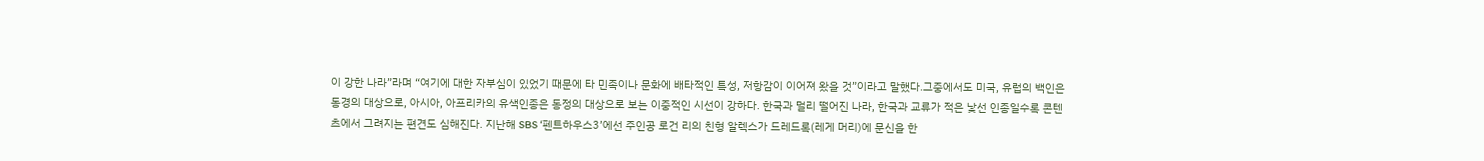이 강한 나라”라며 “여기에 대한 자부심이 있었기 때문에 타 민족이나 문화에 배타적인 특성, 저항감이 이어져 왔을 것”이라고 말했다.그중에서도 미국, 유럽의 백인은 동경의 대상으로, 아시아, 아프리카의 유색인종은 동정의 대상으로 보는 이중적인 시선이 강하다. 한국과 멀리 떨어진 나라, 한국과 교류가 적은 낯선 인종일수록 콘텐츠에서 그려지는 편견도 심해진다. 지난해 SBS ‘펜트하우스3’에선 주인공 로건 리의 친형 알렉스가 드레드록(레게 머리)에 문신을 한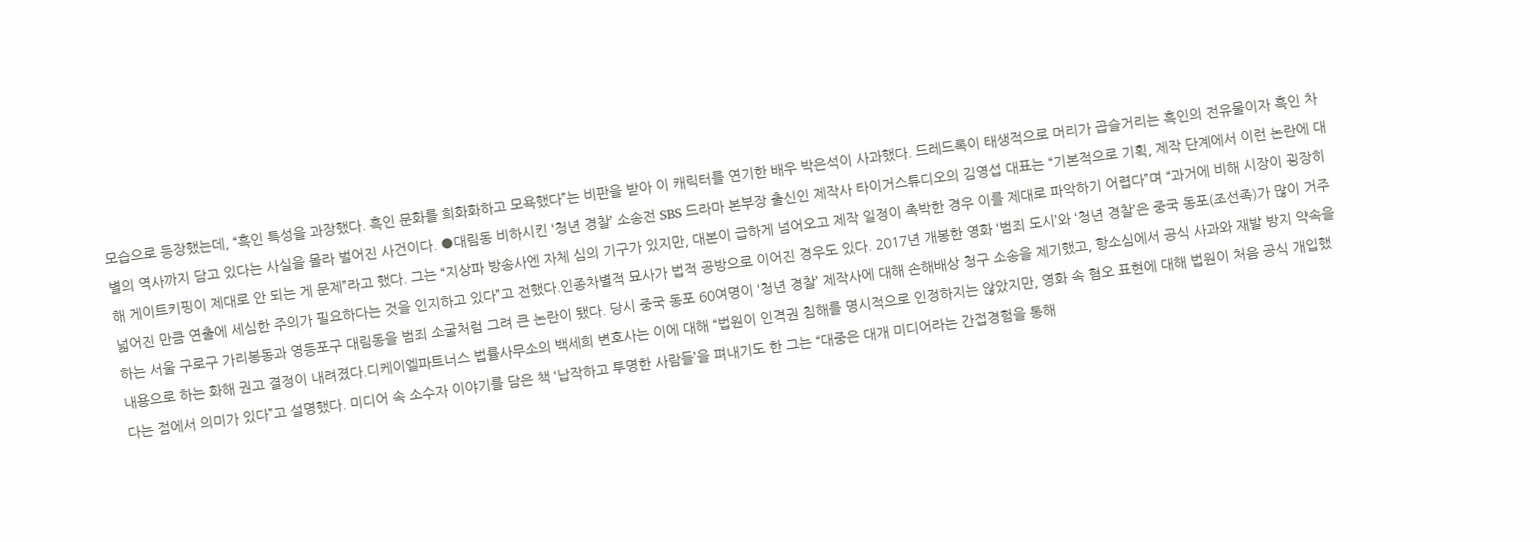모습으로 등장했는데, “흑인 특성을 과장했다. 흑인 문화를 희화화하고 모욕했다”는 비판을 받아 이 캐릭터를 연기한 배우 박은석이 사과했다. 드레드록이 태생적으로 머리가 곱슬거리는 흑인의 전유물이자 흑인 차별의 역사까지 담고 있다는 사실을 몰라 벌어진 사건이다. ●대림동 비하시킨 ‘청년 경찰’ 소송전 SBS 드라마 본부장 출신인 제작사 타이거스튜디오의 김영섭 대표는 “기본적으로 기획, 제작 단계에서 이런 논란에 대해 게이트키핑이 제대로 안 되는 게 문제”라고 했다. 그는 “지상파 방송사엔 자체 심의 기구가 있지만, 대본이 급하게 넘어오고 제작 일정이 촉박한 경우 이를 제대로 파악하기 어렵다”며 “과거에 비해 시장이 굉장히 넓어진 만큼 연출에 세심한 주의가 필요하다는 것을 인지하고 있다”고 전했다.인종차별적 묘사가 법적 공방으로 이어진 경우도 있다. 2017년 개봉한 영화 ‘범죄 도시’와 ‘청년 경찰’은 중국 동포(조선족)가 많이 거주하는 서울 구로구 가리봉동과 영등포구 대림동을 범죄 소굴처럼 그려 큰 논란이 됐다. 당시 중국 동포 60여명이 ‘청년 경찰’ 제작사에 대해 손해배상 청구 소송을 제기했고, 항소심에서 공식 사과와 재발 방지 약속을 내용으로 하는 화해 권고 결정이 내려졌다.디케이엘파트너스 법률사무소의 백세희 변호사는 이에 대해 “법원이 인격권 침해를 명시적으로 인정하지는 않았지만, 영화 속 혐오 표현에 대해 법원이 처음 공식 개입했다는 점에서 의미가 있다”고 설명했다. 미디어 속 소수자 이야기를 담은 책 ‘납작하고 투명한 사람들’을 펴내기도 한 그는 “대중은 대개 미디어라는 간접경험을 통해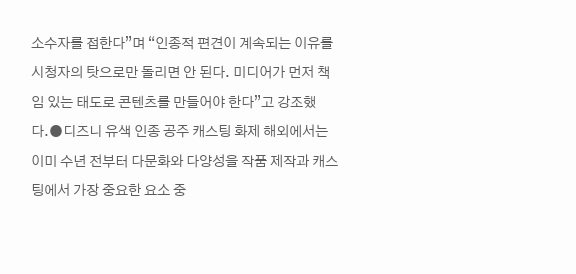소수자를 접한다”며 “인종적 편견이 계속되는 이유를 시청자의 탓으로만 돌리면 안 된다. 미디어가 먼저 책임 있는 태도로 콘텐츠를 만들어야 한다”고 강조했다.●디즈니 유색 인종 공주 캐스팅 화제 해외에서는 이미 수년 전부터 다문화와 다양성을 작품 제작과 캐스팅에서 가장 중요한 요소 중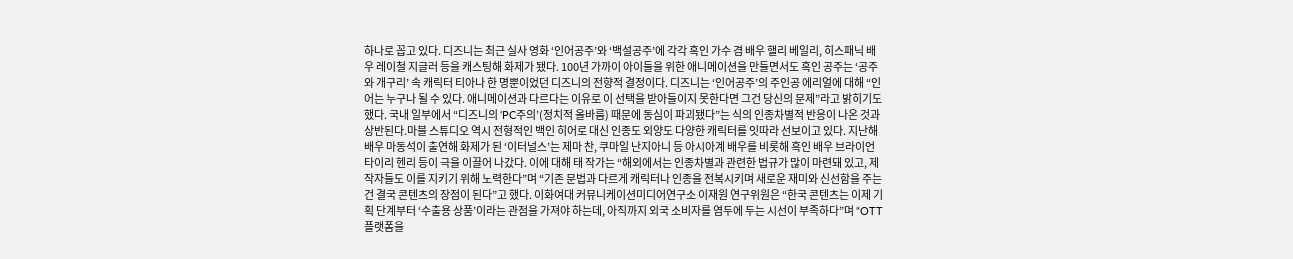하나로 꼽고 있다. 디즈니는 최근 실사 영화 ‘인어공주’와 ‘백설공주’에 각각 흑인 가수 겸 배우 핼리 베일리, 히스패닉 배우 레이철 지글러 등을 캐스팅해 화제가 됐다. 100년 가까이 아이들을 위한 애니메이션을 만들면서도 흑인 공주는 ‘공주와 개구리’ 속 캐릭터 티아나 한 명뿐이었던 디즈니의 전향적 결정이다. 디즈니는 ‘인어공주’의 주인공 에리얼에 대해 “인어는 누구나 될 수 있다. 애니메이션과 다르다는 이유로 이 선택을 받아들이지 못한다면 그건 당신의 문제”라고 밝히기도 했다. 국내 일부에서 “디즈니의 ‘PC주의’(정치적 올바름) 때문에 동심이 파괴됐다”는 식의 인종차별적 반응이 나온 것과 상반된다.마블 스튜디오 역시 전형적인 백인 히어로 대신 인종도 외양도 다양한 캐릭터를 잇따라 선보이고 있다. 지난해 배우 마동석이 출연해 화제가 된 ‘이터널스’는 제마 찬, 쿠마일 난지아니 등 아시아계 배우를 비롯해 흑인 배우 브라이언 타이리 헨리 등이 극을 이끌어 나갔다. 이에 대해 태 작가는 “해외에서는 인종차별과 관련한 법규가 많이 마련돼 있고, 제작자들도 이를 지키기 위해 노력한다”며 “기존 문법과 다르게 캐릭터나 인종을 전복시키며 새로운 재미와 신선함을 주는 건 결국 콘텐츠의 장점이 된다”고 했다. 이화여대 커뮤니케이션미디어연구소 이재원 연구위원은 “한국 콘텐츠는 이제 기획 단계부터 ‘수출용 상품’이라는 관점을 가져야 하는데, 아직까지 외국 소비자를 염두에 두는 시선이 부족하다”며 “OTT 플랫폼을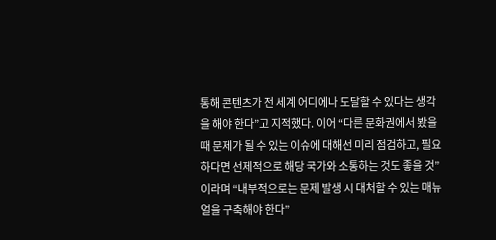통해 콘텐츠가 전 세계 어디에나 도달할 수 있다는 생각을 해야 한다”고 지적했다. 이어 “다른 문화권에서 봤을 때 문제가 될 수 있는 이슈에 대해선 미리 점검하고, 필요하다면 선제적으로 해당 국가와 소통하는 것도 좋을 것”이라며 “내부적으로는 문제 발생 시 대처할 수 있는 매뉴얼을 구축해야 한다”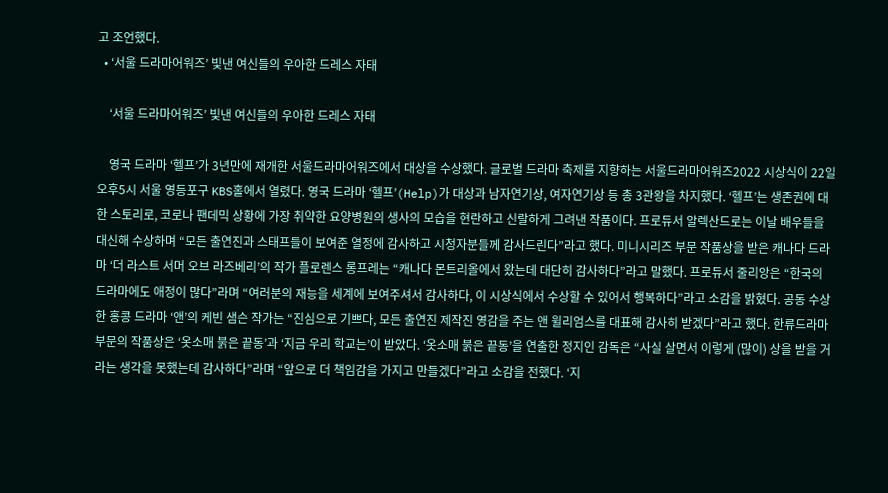고 조언했다.
  • ‘서울 드라마어워즈’ 빛낸 여신들의 우아한 드레스 자태

    ‘서울 드라마어워즈’ 빛낸 여신들의 우아한 드레스 자태

    영국 드라마 ‘헬프’가 3년만에 재개한 서울드라마어워즈에서 대상을 수상했다. 글로벌 드라마 축제를 지향하는 서울드라마어워즈2022 시상식이 22일 오후5시 서울 영등포구 KBS홀에서 열렸다. 영국 드라마 ‘헬프’(Help)가 대상과 남자연기상, 여자연기상 등 총 3관왕을 차지했다. ‘헬프’는 생존권에 대한 스토리로, 코로나 팬데믹 상황에 가장 취약한 요양병원의 생사의 모습을 현란하고 신랄하게 그려낸 작품이다. 프로듀서 알렉산드로는 이날 배우들을 대신해 수상하며 “모든 출연진과 스태프들이 보여준 열정에 감사하고 시청자분들께 감사드린다”라고 했다. 미니시리즈 부문 작품상을 받은 캐나다 드라마 ‘더 라스트 서머 오브 라즈베리’의 작가 플로렌스 롱프레는 “캐나다 몬트리올에서 왔는데 대단히 감사하다”라고 말했다. 프로듀서 줄리앙은 “한국의 드라마에도 애정이 많다”라며 “여러분의 재능을 세계에 보여주셔서 감사하다, 이 시상식에서 수상할 수 있어서 행복하다”라고 소감을 밝혔다. 공동 수상한 홍콩 드라마 ‘앤’의 케빈 샘슨 작가는 “진심으로 기쁘다, 모든 출연진 제작진 영감을 주는 앤 윌리엄스를 대표해 감사히 받겠다”라고 했다. 한류드라마부문의 작품상은 ‘옷소매 붉은 끝동’과 ‘지금 우리 학교는’이 받았다. ‘옷소매 붉은 끝동’을 연출한 정지인 감독은 “사실 살면서 이렇게 (많이) 상을 받을 거라는 생각을 못했는데 감사하다”라며 “앞으로 더 책임감을 가지고 만들겠다”라고 소감을 전했다. ‘지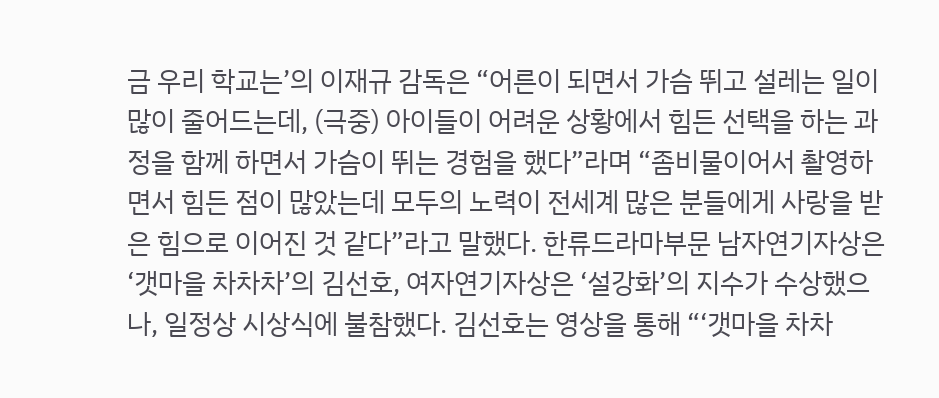금 우리 학교는’의 이재규 감독은 “어른이 되면서 가슴 뛰고 설레는 일이 많이 줄어드는데, (극중) 아이들이 어려운 상황에서 힘든 선택을 하는 과정을 함께 하면서 가슴이 뛰는 경험을 했다”라며 “좀비물이어서 촬영하면서 힘든 점이 많았는데 모두의 노력이 전세계 많은 분들에게 사랑을 받은 힘으로 이어진 것 같다”라고 말했다. 한류드라마부문 남자연기자상은 ‘갯마을 차차차’의 김선호, 여자연기자상은 ‘설강화’의 지수가 수상했으나, 일정상 시상식에 불참했다. 김선호는 영상을 통해 “‘갯마을 차차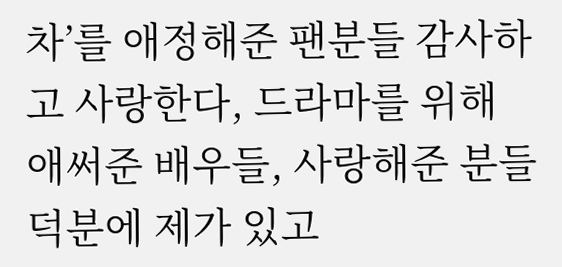차’를 애정해준 팬분들 감사하고 사랑한다, 드라마를 위해 애써준 배우들, 사랑해준 분들 덕분에 제가 있고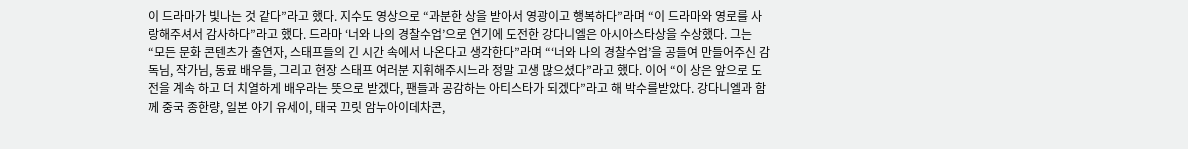이 드라마가 빛나는 것 같다”라고 했다. 지수도 영상으로 “과분한 상을 받아서 영광이고 행복하다”라며 “이 드라마와 영로를 사랑해주셔서 감사하다”라고 했다. 드라마 ‘너와 나의 경찰수업’으로 연기에 도전한 강다니엘은 아시아스타상을 수상했다. 그는 “모든 문화 콘텐츠가 출연자, 스태프들의 긴 시간 속에서 나온다고 생각한다”라며 “‘너와 나의 경찰수업’을 공들여 만들어주신 감독님, 작가님, 동료 배우들, 그리고 현장 스태프 여러분 지휘해주시느라 정말 고생 많으셨다”라고 했다. 이어 “이 상은 앞으로 도전을 계속 하고 더 치열하게 배우라는 뜻으로 받겠다, 팬들과 공감하는 아티스타가 되겠다”라고 해 박수를받았다. 강다니엘과 함께 중국 종한량, 일본 야기 유세이, 태국 끄릿 암누아이데차콘,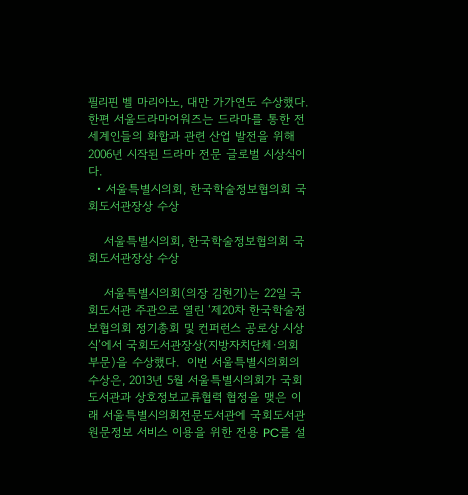필리핀 벨 마리아노, 대만 가가연도 수상했다. 한편 서울드라마어워즈는 드라마를 통한 전 세계인들의 화합과 관련 산업 발전을 위해 2006년 시작된 드라마 전문 글로벌 시상식이다.
  • 서울특별시의회, 한국학술정보협의회 국회도서관장상 수상

    서울특별시의회, 한국학술정보협의회 국회도서관장상 수상

    서울특별시의회(의장 김현기)는 22일 국회도서관 주관으로 열린 ‘제20차 한국학술정보협의회 정기총회 및 컨퍼런스 공로상 시상식’에서 국회도서관장상(지방자치단체·의회 부문)을 수상했다.  이번 서울특별시의회의 수상은, 2013년 5월 서울특별시의회가 국회도서관과 상호정보교류협력 협정을 맺은 이래 서울특별시의회전문도서관에 국회도서관 원문정보 서비스 이용을 위한 전용 PC를 설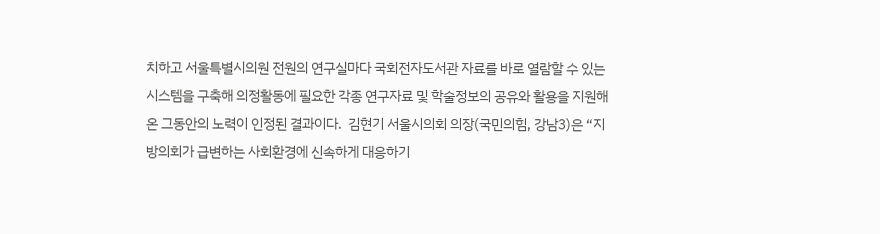치하고 서울특별시의원 전원의 연구실마다 국회전자도서관 자료를 바로 열람할 수 있는 시스템을 구축해 의정활동에 필요한 각종 연구자료 및 학술정보의 공유와 활용을 지원해 온 그동안의 노력이 인정된 결과이다.  김현기 서울시의회 의장(국민의힘, 강남3)은 “지방의회가 급변하는 사회환경에 신속하게 대응하기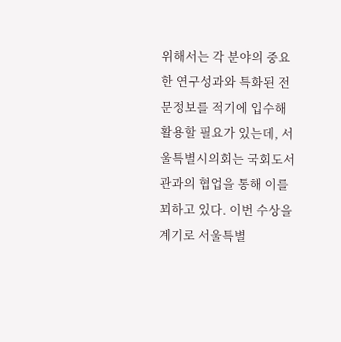위해서는 각 분야의 중요한 연구성과와 특화된 전문정보를 적기에 입수해 활용할 필요가 있는데, 서울특별시의회는 국회도서관과의 협업을 통해 이를 꾀하고 있다. 이번 수상을 계기로 서울특별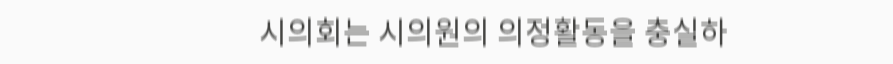시의회는 시의원의 의정활동을 충실하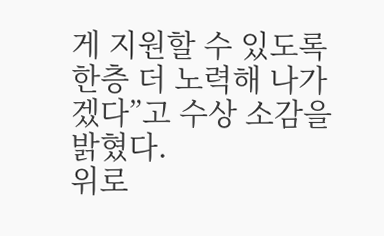게 지원할 수 있도록 한층 더 노력해 나가겠다”고 수상 소감을 밝혔다.
위로